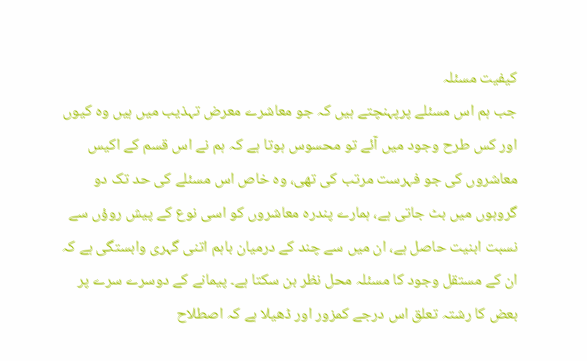کیفیت مسئلہ
جب ہم اس مسئلے پرپہنچتے ہیں کہ جو معاشرے معرض تہذیب میں ہیں وہ کیوں اور کس طرح وجود میں آئے تو محسوس ہوتا ہے کہ ہم نے اس قسم کے اکیس معاشروں کی جو فہرست مرتب کی تھی، وہ خاص اس مسئلے کی حد تک دو گروہوں میں بٹ جاتی ہے، ہمارے پندرہ معاشروں کو اسی نوع کے پیش روؤں سے نسبت ابنیت حاصل ہے، ان میں سے چند کے درمیان باہم اتنی گہری وابستگی ہے کہ ان کے مستقل وجود کا مسئلہ محل نظر بن سکتا ہے۔ پیمانے کے دوسرے سرے پر بعض کا رشتہ تعلق اس درجے کمزور اور ڈھیلا ہے کہ اصطلاح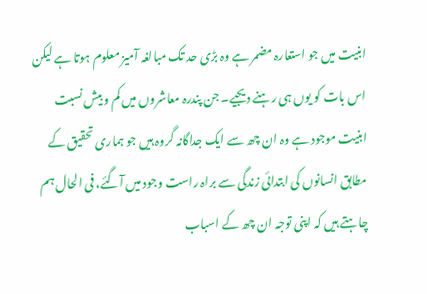ابنیت میں جو استعارہ مضمر ہے وہ بڑی حد تک مبالغہ آمیز معلوم ہوتا ہے لیکن اس بات کو یوں ہی رہنے دیجیے۔ جن پندرہ معاشروں میں کم و بیش نسبت ابنیت موجود ہے وہ ان چھ سے ایک جداگانہ گروہ ہیں جو ہماری تحقیق کے مطابق انسانوں کی ابتدائی زندگی سے براہ راست وجود میں آگئے، فی الحال ہم چاہتے ہیں کہ اپنی توجہ ان چھ کے اسباب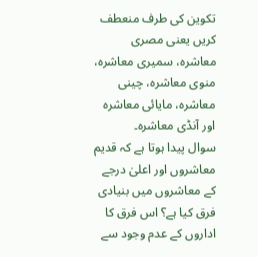تکوین کی طرف منعطف کریں یعنی مصری معاشرہ، سمیری معاشرہ، منوی معاشرہ، چینی معاشرہ، مایائی معاشرہ اور آنڈی معاشرہ۔
سوال پیدا ہوتا ہے کہ قدیم معاشروں اور اعلیٰ درجے کے معاشروں میں بنیادی فرق کیا ہے؟ اس فرق کا اداروں کے عدم وجود سے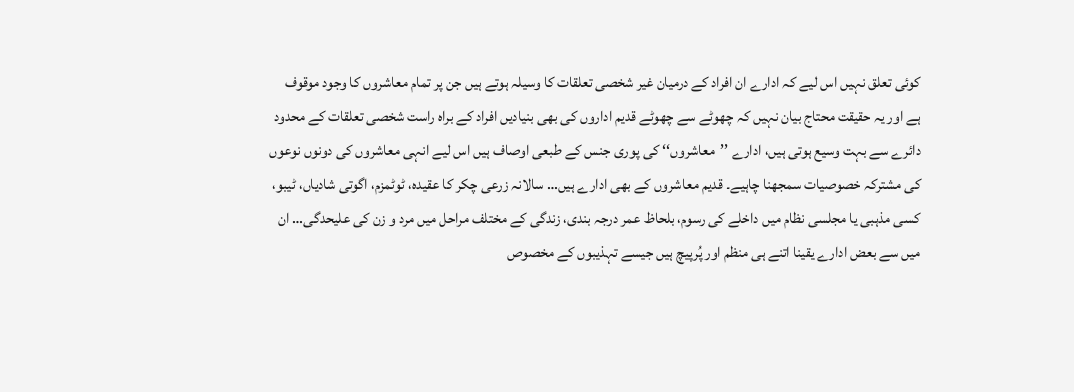کوئی تعلق نہیں اس لیے کہ ادارے ان افراد کے درمیان غیر شخصی تعلقات کا وسیلہ ہوتے ہیں جن پر تمام معاشروں کا وجود موقوف ہے اور یہ حقیقت محتاج بیان نہیں کہ چھوٹے سے چھوٹے قدیم اداروں کی بھی بنیادیں افراد کے براہ راست شخصی تعلقات کے محدود دائرے سے بہت وسیع ہوتی ہیں، ادارے ’’معاشروں‘‘ کی پوری جنس کے طبعی اوصاف ہیں اس لیے انہی معاشروں کی دونوں نوعوں کی مشترکہ خصوصیات سمجھنا چاہیے۔ قدیم معاشروں کے بھی ادارے ہیں… سالانہ زرعی چکر کا عقیدہ، ٹوٹمزم، اگوتی شادیاں، ٹیبو، کسی مذہبی یا مجلسی نظام میں داخلے کی رسوم، بلحاظ عمر درجہ بندی، زندگی کے مختلف مراحل میں مرد و زن کی علیحدگی… ان میں سے بعض ادارے یقینا اتنے ہی منظم اور پُرپیچ ہیں جیسے تہذیبوں کے مخصوص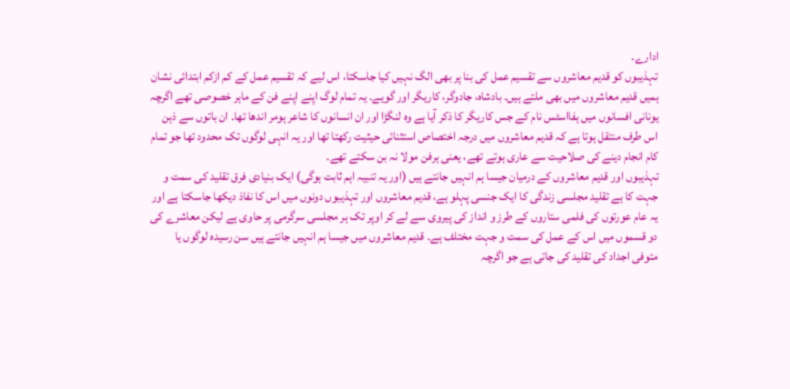ادارے۔
تہذیبوں کو قدیم معاشروں سے تقسیم عمل کی بنا پر بھی الگ نہیں کیا جاسکتا، اس لیے کہ تقسیم عمل کے کم ازکم ابتدائی نشان ہمیں قدیم معاشروں میں بھی ملتے ہیں۔ بادشاہ، جادوگر، کاریگر اور گویے۔ یہ تمام لوگ اپنے اپنے فن کے ماہر خصوصی تھے اگرچہ یونانی افسانوں میں ہفااسٹس نام کے جس کاریگر کا ذکر آیا ہے وہ لنگڑا اور ان انسانوں کا شاعر ہومر اندھا تھا۔ ان باتوں سے ذہن اس طرف منتقل ہوتا ہے کہ قدیم معاشروں میں درجہ اختصاص استثنائی حیثیت رکھتا تھا اور یہ انہی لوگوں تک محدود تھا جو تمام کام انجام دینے کی صلاحیت سے عاری ہوتے تھے، یعنی ہرفن مولا نہ بن سکتے تھے۔
تہذیبوں اور قدیم معاشروں کے درمیان جیسا ہم انہیں جانتے ہیں (اور یہ تنبیہ اہم ثابت ہوگی) ایک بنیادی فرق تقلید کی سمت و جہت کا ہے تقلید مجلسی زندگی کا ایک جنسی پہلو ہے، قدیم معاشروں اور تہذیبوں دونوں میں اس کا نفاذ دیکھا جاسکتا ہے اور یہ عام عورتوں کی فلمی ستاروں کے طرز و انداز کی پیروی سے لے کر اوپر تک ہر مجلسی سرگرمی پر حاوی ہے لیکن معاشرے کی دو قسموں میں اس کے عمل کی سمت و جہت مختلف ہے۔ قدیم معاشروں میں جیسا ہم انہیں جانتے ہیں سن رسیدہ لوگوں یا متوفی اجداد کی تقلید کی جاتی ہے جو اگرچہ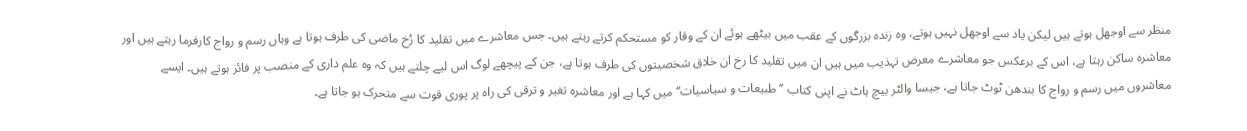منظر سے اوجھل ہوتے ہیں لیکن یاد سے اوجھل نہیں ہوتے، وہ زندہ بزرگوں کے عقب میں بیٹھے ہوئے ان کے وقار کو مستحکم کرتے رہتے ہیں۔ جس معاشرے میں تقلید کا رُخ ماضی کی طرف ہوتا ہے وہاں رسم و رواج کارفرما رہتے ہیں اور معاشرہ ساکن رہتا ہے، اس کے برعکس جو معاشرے معرض تہذیب میں ہیں ان میں تقلید کا رخ ان خلاق شخصیتوں کی طرف ہوتا ہے، جن کے پیچھے لوگ اس لیے چلتے ہیں کہ وہ علم داری کے منصب پر فائز ہوتے ہیں۔ ایسے معاشروں میں رسم و رواج کا بندھن ٹوٹ جاتا ہے، جیسا والٹر بیچ ہاٹ نے اپنی کتاب ’’طبیعات و سیاسیات‘‘ میں کہا ہے اور معاشرہ تغیر و ترقی کی راہ پر پوری قوت سے متحرک ہو جاتا ہے۔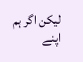لیکن اگر ہم اپنے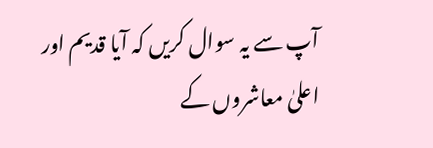آپ سے یہ سوال کریں کہ آیا قدیم اور اعلیٰ معاشروں کے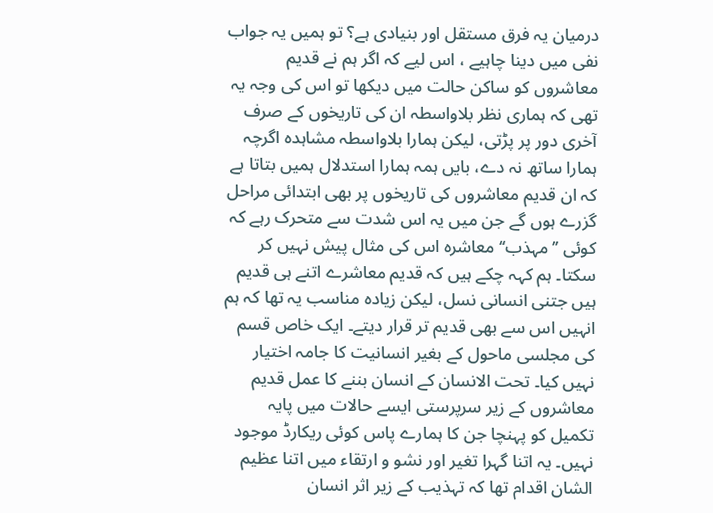درمیان یہ فرق مستقل اور بنیادی ہے؟ تو ہمیں یہ جواب نفی میں دینا چاہیے ، اس لیے کہ اگر ہم نے قدیم معاشروں کو ساکن حالت میں دیکھا تو اس کی وجہ یہ تھی کہ ہماری نظر بلاواسطہ ان کی تاریخوں کے صرف آخری دور پر پڑتی، لیکن ہمارا بلاواسطہ مشاہدہ اگرچہ ہمارا ساتھ نہ دے، بایں ہمہ ہمارا استدلال ہمیں بتاتا ہے کہ ان قدیم معاشروں کی تاریخوں پر بھی ابتدائی مراحل گزرے ہوں گے جن میں یہ اس شدت سے متحرک رہے کہ کوئی ’’مہذب‘‘ معاشرہ اس کی مثال پیش نہیں کر سکتا۔ ہم کہہ چکے ہیں کہ قدیم معاشرے اتنے ہی قدیم ہیں جتنی انسانی نسل، لیکن زیادہ مناسب یہ تھا کہ ہم انہیں اس سے بھی قدیم تر قرار دیتے۔ ایک خاص قسم کی مجلسی ماحول کے بغیر انسانیت کا جامہ اختیار نہیں کیا۔ تحت الانسان کے انسان بننے کا عمل قدیم معاشروں کے زیر سرپرستی ایسے حالات میں پایہ تکمیل کو پہنچا جن کا ہمارے پاس کوئی ریکارڈ موجود نہیں۔ یہ اتنا گہرا تغیر اور نشو و ارتقاء میں اتنا عظیم الشان اقدام تھا کہ تہذیب کے زیر اثر انسان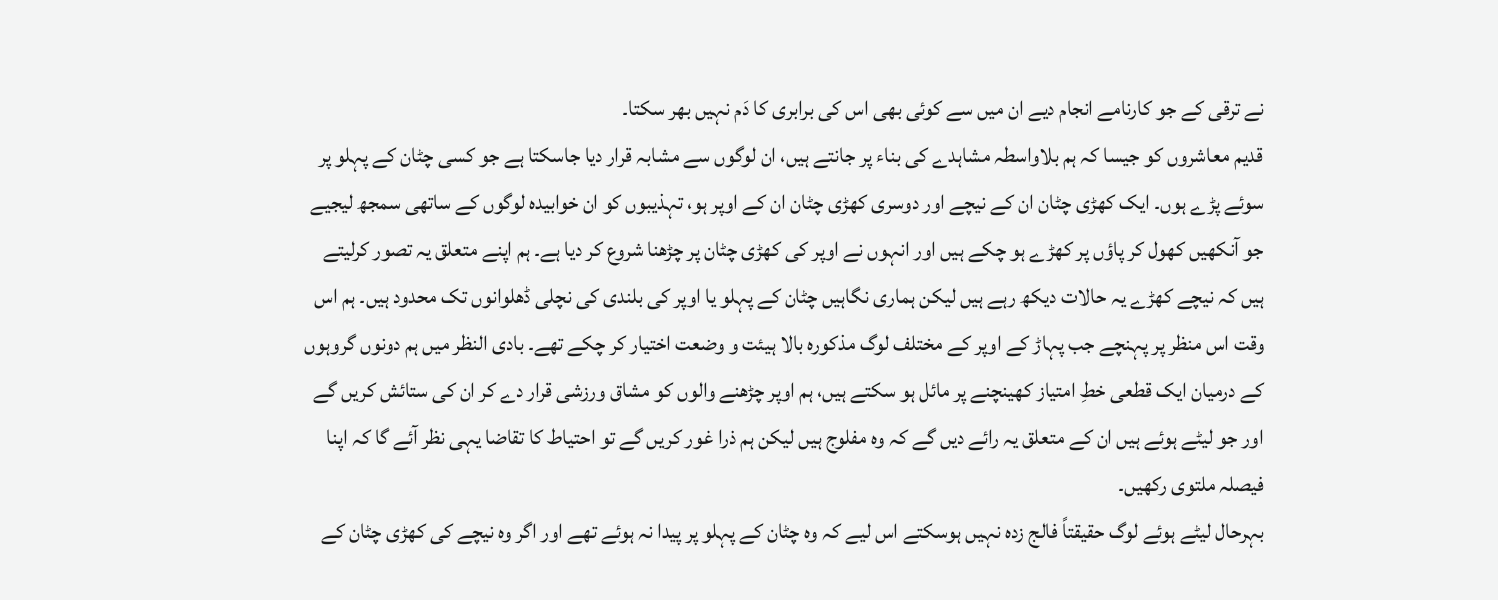نے ترقی کے جو کارنامے انجام دیے ان میں سے کوئی بھی اس کی برابری کا دَم نہیں بھر سکتا۔
قدیم معاشروں کو جیسا کہ ہم بلاواسطہ مشاہدے کی بناء پر جانتے ہیں، ان لوگوں سے مشابہ قرار دیا جاسکتا ہے جو کسی چٹان کے پہلو پر سوئے پڑے ہوں۔ ایک کھڑی چٹان ان کے نیچے اور دوسری کھڑی چٹان ان کے اوپر ہو، تہذیبوں کو ان خوابیدہ لوگوں کے ساتھی سمجھ لیجیے جو آنکھیں کھول کر پاؤں پر کھڑے ہو چکے ہیں اور انہوں نے اوپر کی کھڑی چٹان پر چڑھنا شروع کر دیا ہے۔ ہم اپنے متعلق یہ تصور کرلیتے ہیں کہ نیچے کھڑے یہ حالات دیکھ رہے ہیں لیکن ہماری نگاہیں چٹان کے پہلو یا اوپر کی بلندی کی نچلی ڈھلوانوں تک محدود ہیں۔ ہم اس وقت اس منظر پر پہنچے جب پہاڑ کے اوپر کے مختلف لوگ مذکورہ بالا ہیئت و وضعت اختیار کر چکے تھے۔ بادی النظر میں ہم دونوں گروہوں کے درمیان ایک قطعی خطِ امتیاز کھینچنے پر مائل ہو سکتے ہیں، ہم اوپر چڑھنے والوں کو مشاق ورزشی قرار دے کر ان کی ستائش کریں گے اور جو لیٹے ہوئے ہیں ان کے متعلق یہ رائے دیں گے کہ وہ مفلوج ہیں لیکن ہم ذرا غور کریں گے تو احتیاط کا تقاضا یہی نظر آئے گا کہ اپنا فیصلہ ملتوی رکھیں۔
بہرحال لیٹے ہوئے لوگ حقیقتاً فالج زدہ نہیں ہوسکتے اس لیے کہ وہ چٹان کے پہلو پر پیدا نہ ہوئے تھے اور اگر وہ نیچے کی کھڑی چٹان کے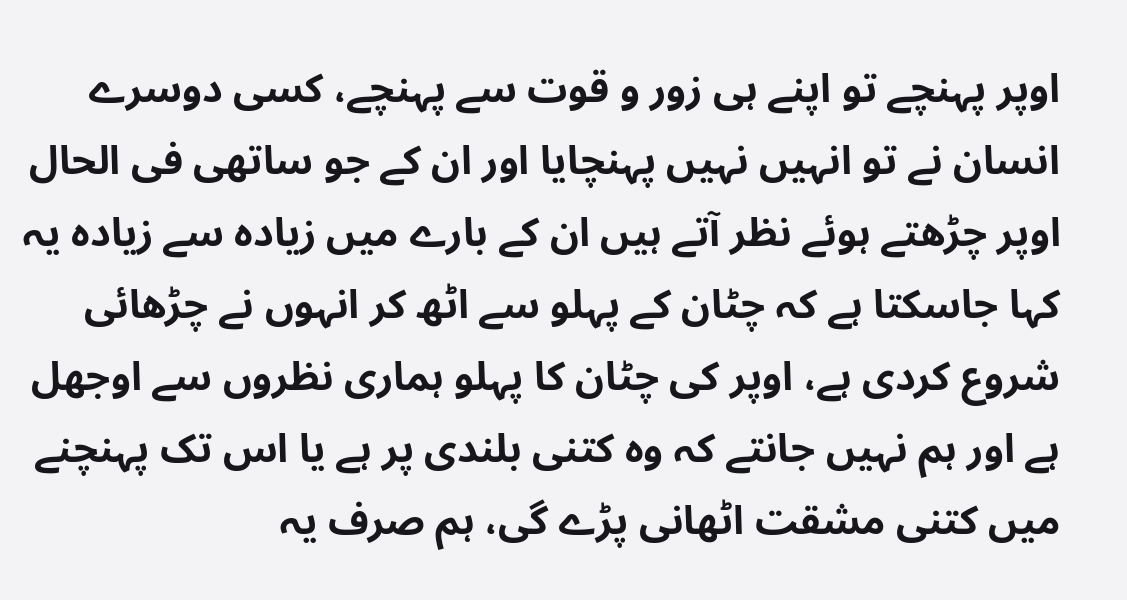اوپر پہنچے تو اپنے ہی زور و قوت سے پہنچے، کسی دوسرے انسان نے تو انہیں نہیں پہنچایا اور ان کے جو ساتھی فی الحال اوپر چڑھتے ہوئے نظر آتے ہیں ان کے بارے میں زیادہ سے زیادہ یہ کہا جاسکتا ہے کہ چٹان کے پہلو سے اٹھ کر انہوں نے چڑھائی شروع کردی ہے، اوپر کی چٹان کا پہلو ہماری نظروں سے اوجھل ہے اور ہم نہیں جانتے کہ وہ کتنی بلندی پر ہے یا اس تک پہنچنے میں کتنی مشقت اٹھانی پڑے گی، ہم صرف یہ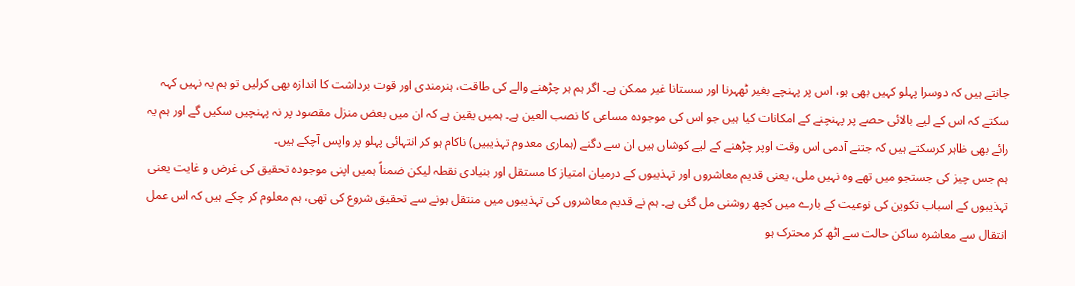جانتے ہیں کہ دوسرا پہلو کہیں بھی ہو، اس پر پہنچے بغیر ٹھہرنا اور سستانا غیر ممکن ہے۔ اگر ہم ہر چڑھنے والے کی طاقت، ہنرمندی اور قوت برداشت کا اندازہ بھی کرلیں تو ہم یہ نہیں کہہ سکتے کہ اس کے لیے بالائی حصے پر پہنچنے کے امکانات کیا ہیں جو اس کی موجودہ مساعی کا نصب العین ہے۔ ہمیں یقین ہے کہ ان میں بعض منزل مقصود پر نہ پہنچیں سکیں گے اور ہم یہ رائے بھی ظاہر کرسکتے ہیں کہ جتنے آدمی اس وقت اوپر چڑھنے کے لیے کوشاں ہیں ان سے دگنے (ہماری معدوم تہذیبیں) ناکام ہو کر انتہائی پہلو پر واپس آچکے ہیں۔
ہم جس چیز کی جستجو میں تھے وہ نہیں ملی، یعنی قدیم معاشروں اور تہذیبوں کے درمیان امتیاز کا مستقل اور بنیادی نقطہ لیکن ضمناً ہمیں اپنی موجودہ تحقیق کی غرض و غایت یعنی تہذیبوں کے اسباب تکوین کی نوعیت کے بارے میں کچھ روشنی مل گئی ہے۔ ہم نے قدیم معاشروں کی تہذیبوں میں منتقل ہونے سے تحقیق شروع کی تھی، ہم معلوم کر چکے ہیں کہ اس عمل انتقال سے معاشرہ ساکن حالت سے اٹھ کر محترک ہو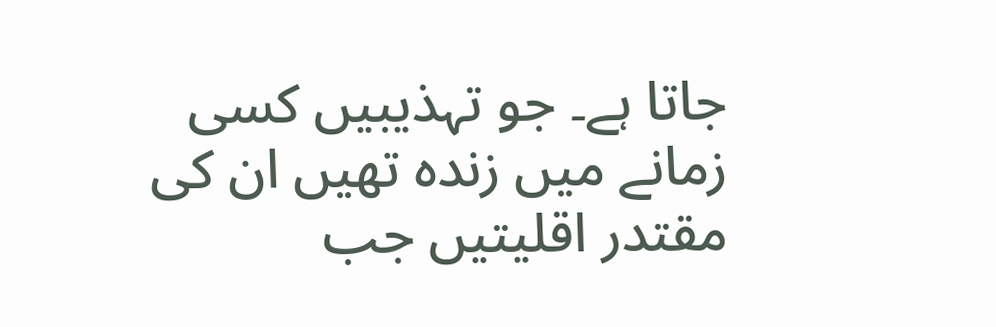جاتا ہے۔ جو تہذیبیں کسی زمانے میں زندہ تھیں ان کی مقتدر اقلیتیں جب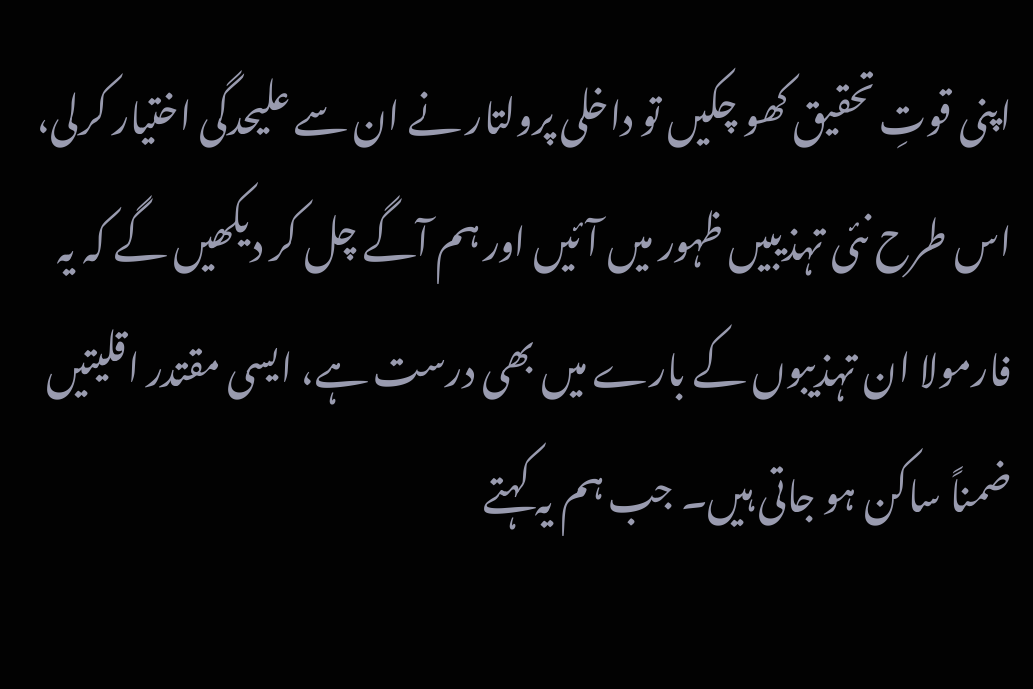اپنی قوتِ تحقیق کھو چکیں تو داخلی پرولتار نے ان سے علیحدگی اختیار کرلی، اس طرح نئی تہذیبیں ظہور میں آئیں اور ہم آگے چل کر دیکھیں گے کہ یہ فارمولا ان تہذیبوں کے بارے میں بھی درست ہے، ایسی مقتدر اقلیتیں ضمناً ساکن ہو جاتی ہیں۔ جب ہم یہ کہتے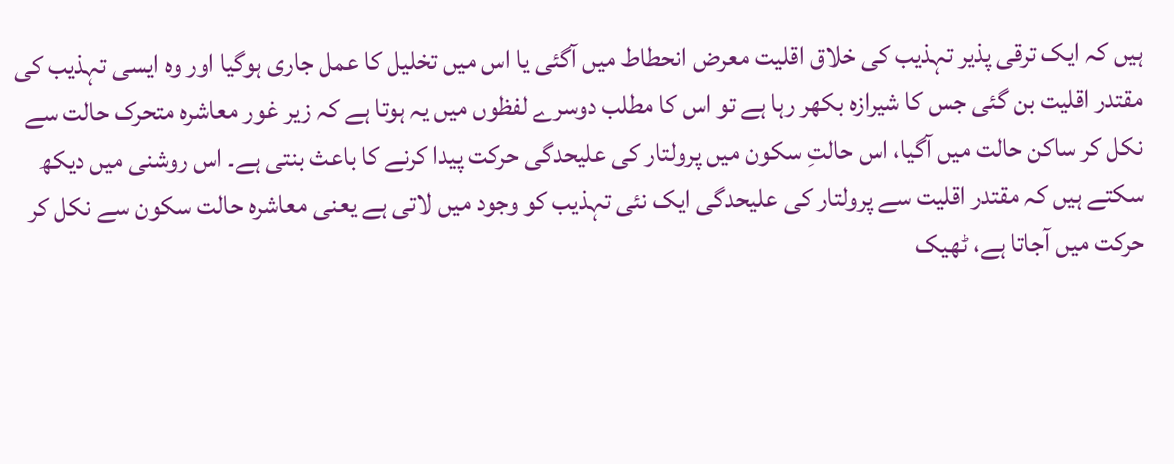ہیں کہ ایک ترقی پذیر تہذیب کی خلاق اقلیت معرض انحطاط میں آگئی یا اس میں تخلیل کا عمل جاری ہوگیا اور وہ ایسی تہذیب کی مقتدر اقلیت بن گئی جس کا شیرازہ بکھر رہا ہے تو اس کا مطلب دوسرے لفظوں میں یہ ہوتا ہے کہ زیر غور معاشرہ متحرک حالت سے نکل کر ساکن حالت میں آگیا، اس حالتِ سکون میں پرولتار کی علیحدگی حرکت پیدا کرنے کا باعث بنتی ہے۔ اس روشنی میں دیکھ سکتے ہیں کہ مقتدر اقلیت سے پرولتار کی علیحدگی ایک نئی تہذیب کو وجود میں لاتی ہے یعنی معاشرہ حالت سکون سے نکل کر حرکت میں آجاتا ہے، ٹھیک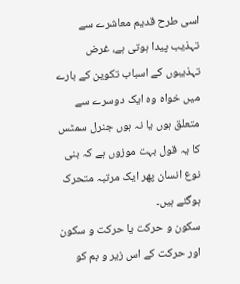اسی طرح قدیم معاشرے سے تہذیب پیدا ہوتی ہے، غرض تہذیبوں کے اسباب تکوین کے بارے میں خواہ وہ ایک دوسرے سے متعلق ہوں یا نہ ہوں جنرل سمٹس کا یہ قول بہت موزوں ہے کہ بنی نوع انسان پھر ایک مرتبہ متحرک ہوگئے ہیں۔
سکون و حرکت یا حرکت و سکون اور حرکت کے اس زیر و بم کو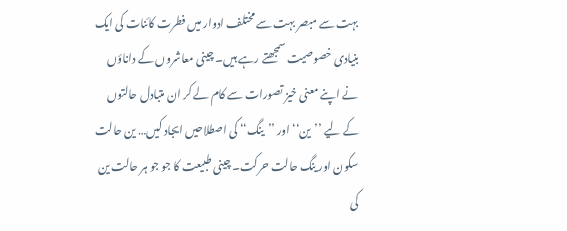بہت سے مبصر بہت سے مختلف ادوار میں فطرت کائنات کی ایک بنیادی خصوصیت سمجھتے رہے ہیں۔ چینی معاشروں کے داناؤں نے اپنے معنی خیز تصورات سے کام لے کر ان متبادل حالتوں کے لیے ’’ین‘‘ اور ’’ینگ‘‘ کی اصطلاحیں ایجاد کیں… ین حالت سکون اور ینگ حالت حرکت۔ چینی طبیعت کا جو جو ہر حالت ین کی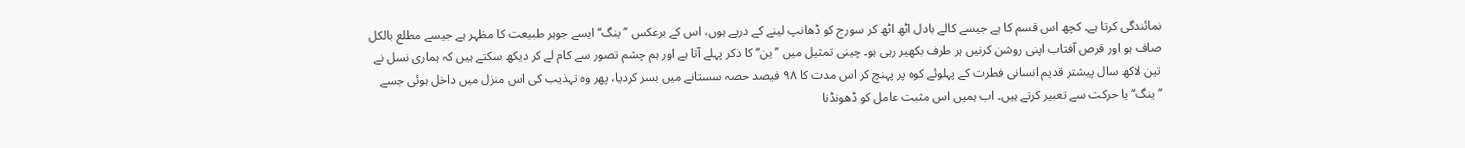نمائندگی کرتا ہے۔ کچھ اس قسم کا ہے جیسے کالے بادل اٹھ اٹھ کر سورج کو ڈھانپ لینے کے درپے ہوں، اس کے برعکس ’’ینگ‘‘ ایسے جوہر طبیعت کا مظہر ہے جیسے مطلع بالکل صاف ہو اور قرص آفتاب اپنی روشن کرنیں ہر طرف بکھیر رہی ہو۔ چینی تمثیل میں ’’ین‘‘ کا ذکر پہلے آتا ہے اور ہم چشم تصور سے کام لے کر دیکھ سکتے ہیں کہ ہماری نسل نے تین لاکھ سال پیشتر قدیم انسانی فطرت کے پہلوئے کوہ پر پہنچ کر اس مدت کا ۹۸ فیصد حصہ سستانے میں بسر کردیا، پھر وہ تہذیب کی اس منزل میں داخل ہوئی جسے ’’ینگ‘‘ یا حرکت سے تعبیر کرتے ہیں۔ اب ہمیں اس مثبت عامل کو ڈھونڈنا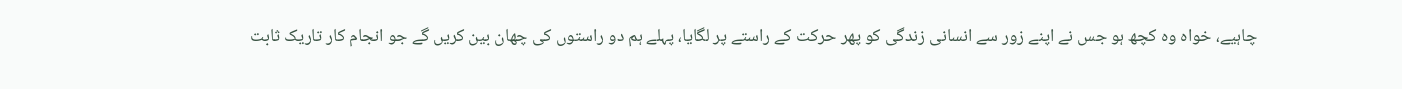چاہیے، خواہ وہ کچھ ہو جس نے اپنے زور سے انسانی زندگی کو پھر حرکت کے راستے پر لگایا، پہلے ہم دو راستوں کی چھان بین کریں گے جو انجام کار تاریک ثابت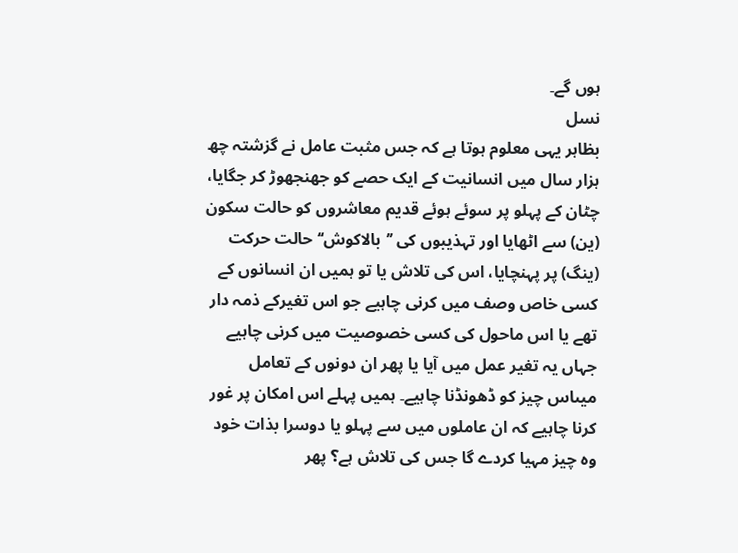ہوں گے۔
نسل
بظاہر یہی معلوم ہوتا ہے کہ جس مثبت عامل نے گزشتہ چھ ہزار سال میں انسانیت کے ایک حصے کو جھنجھوڑ کر جگایا، چٹان کے پہلو پر سوئے ہوئے قدیم معاشروں کو حالت سکون (ین) سے اٹھایا اور تہذیبوں کی ’’بالاکوش‘‘ حالت حرکت (ینگ) پر پہنچایا، اس کی تلاش یا تو ہمیں ان انسانوں کے کسی خاص وصف میں کرنی چاہیے جو اس تغیرکے ذمہ دار تھے یا اس ماحول کی کسی خصوصیت میں کرنی چاہیے جہاں یہ تغیر عمل میں آیا یا پھر ان دونوں کے تعامل میںاس چیز کو ڈھونڈنا چاہیے۔ ہمیں پہلے اس امکان پر غور کرنا چاہیے کہ ان عاملوں میں سے پہلو یا دوسرا بذات خود وہ چیز مہیا کردے گا جس کی تلاش ہے؟ پھر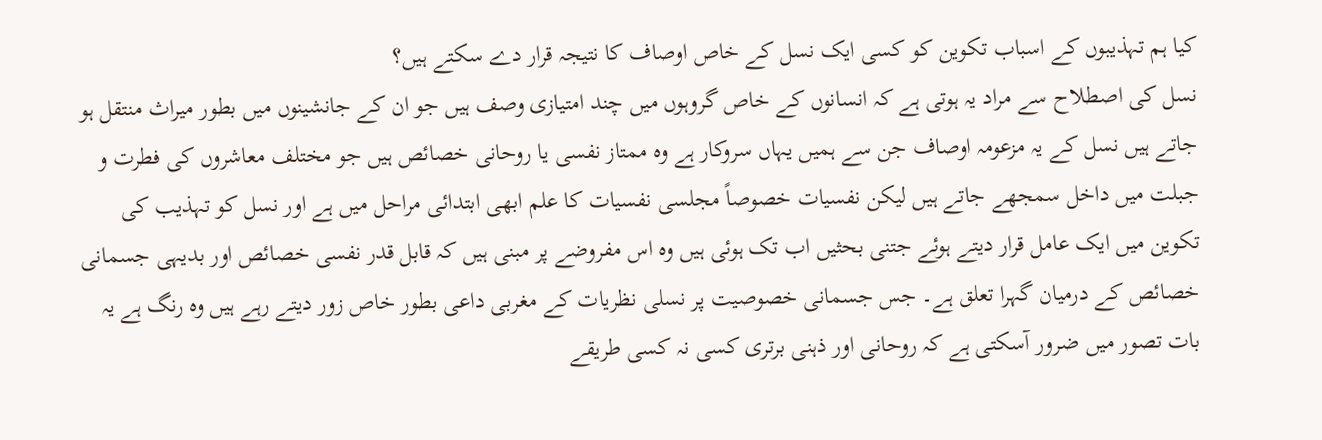کیا ہم تہذیبوں کے اسباب تکوین کو کسی ایک نسل کے خاص اوصاف کا نتیجہ قرار دے سکتے ہیں؟
نسل کی اصطلاح سے مراد یہ ہوتی ہے کہ انسانوں کے خاص گروہوں میں چند امتیازی وصف ہیں جو ان کے جانشینوں میں بطور میراث منتقل ہو جاتے ہیں نسل کے یہ مزعومہ اوصاف جن سے ہمیں یہاں سروکار ہے وہ ممتاز نفسی یا روحانی خصائص ہیں جو مختلف معاشروں کی فطرت و جبلت میں داخل سمجھے جاتے ہیں لیکن نفسیات خصوصاً مجلسی نفسیات کا علم ابھی ابتدائی مراحل میں ہے اور نسل کو تہذیب کی تکوین میں ایک عامل قرار دیتے ہوئے جتنی بحثیں اب تک ہوئی ہیں وہ اس مفروضے پر مبنی ہیں کہ قابل قدر نفسی خصائص اور بدیہی جسمانی خصائص کے درمیان گہرا تعلق ہے۔ جس جسمانی خصوصیت پر نسلی نظریات کے مغربی داعی بطور خاص زور دیتے رہے ہیں وہ رنگ ہے یہ بات تصور میں ضرور آسکتی ہے کہ روحانی اور ذہنی برتری کسی نہ کسی طریقے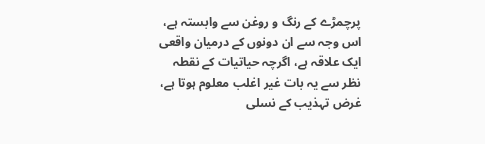پرچمڑے کے رنگ و روغن سے وابستہ ہے، اس وجہ سے ان دونوں کے درمیان واقعی ایک علاقہ ہے، اگرچہ حیاتیات کے نقطہ نظر سے یہ بات غیر اغلب معلوم ہوتا ہے، غرض تہذیب کے نسلی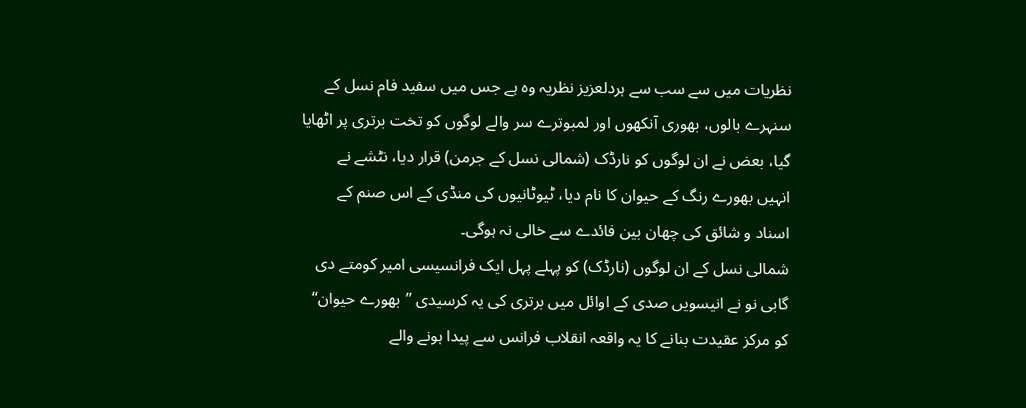نظریات میں سے سب سے ہردلعزیز نظریہ وہ ہے جس میں سفید فام نسل کے سنہرے بالوں، بھوری آنکھوں اور لمبوترے سر والے لوگوں کو تخت برتری پر اٹھایا گیا، بعض نے ان لوگوں کو نارڈک (شمالی نسل کے جرمن) قرار دیا، نٹشے نے انہیں بھورے رنگ کے حیوان کا نام دیا، ٹیوٹانیوں کی منڈی کے اس صنم کے اسناد و شائق کی چھان بین فائدے سے خالی نہ ہوگی۔
شمالی نسل کے ان لوگوں (نارڈک) کو پہلے پہل ایک فرانسیسی امیر کومتے دی گابی نو نے انیسویں صدی کے اوائل میں برتری کی یہ کرسیدی ’’بھورے حیوان‘‘ کو مرکز عقیدت بنانے کا یہ واقعہ انقلاب فرانس سے پیدا ہونے والے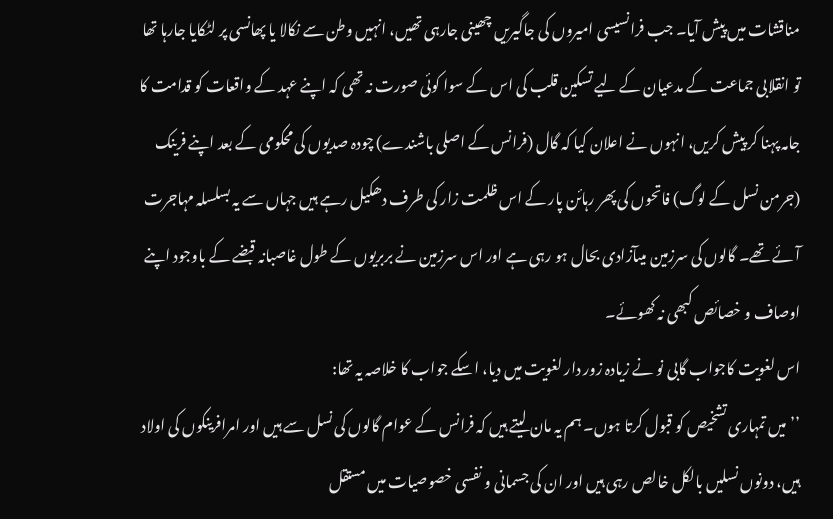مناقشات میں پیش آیا۔ جب فرانسیسی امیروں کی جاگیریں چھینی جارہی تھیں، انہیں وطن سے نکالا یا پھانسی پر لٹکایا جارہا تھا تو انقلابی جماعت کے مدعیان کے لیے تسکین قلب کی اس کے سوا کوئی صورت نہ تھی کہ اپنے عہد کے واقعات کو قدامت کا جامہ پہنا کر پیش کریں، انہوں نے اعلان کیا کہ گال (فرانس کے اصلی باشندے) چودہ صدیوں کی محکومی کے بعد اپنے فرینک (جرمن نسل کے لوگ) فاتحوں کی پھر رہائن پار کے اس ظلمت زار کی طرف دھکیل رہے ہیں جہاں سے یہ بسلسلہ مہاجرت آئے تھے۔ گالوں کی سرزمین میںآزادی بحال ہو رہی ہے اور اس سرزمین نے بربریوں کے طول غاصبانہ قبضے کے باوجود اپنے اوصاف و خصائص کبھی نہ کھوئے۔
اس لغویت کاجواب گابی نو نے زیادہ زور دار لغویت میں دیا، اسکے جواب کا خلاصہ یہ تھا:
’’میں تمہاری تشخیص کو قبول کرتا ہوں۔ ہم یہ مان لیتے ہیں کہ فرانس کے عوام گالوں کی نسل سے ہیں اور امرافرینکوں کی اولاد ہیں، دونوں نسلیں بالکل خالص رہی ہیں اور ان کی جسمانی و نفسی خصوصیات میں مستقل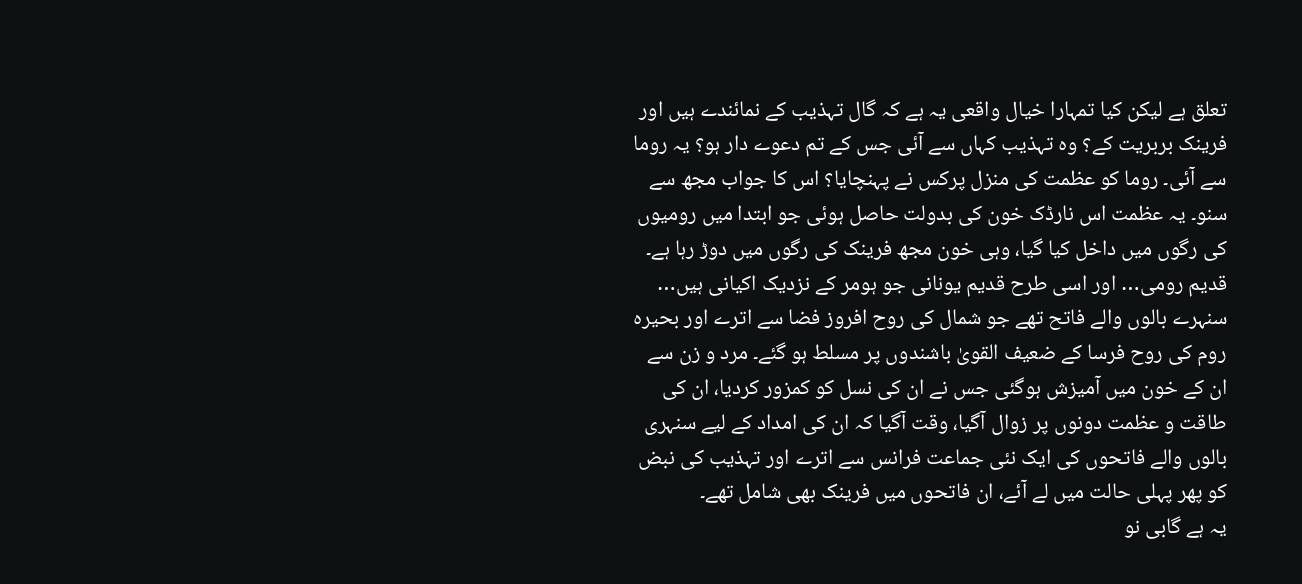تعلق ہے لیکن کیا تمہارا خیال واقعی یہ ہے کہ گال تہذیب کے نمائندے ہیں اور فرینک بربریت کے؟ وہ تہذیب کہاں سے آئی جس کے تم دعوے دار ہو؟ یہ روما سے آئی۔ روما کو عظمت کی منزل پرکس نے پہنچایا؟ اس کا جواب مجھ سے سنو۔ یہ عظمت اس نارڈک خون کی بدولت حاصل ہوئی جو ابتدا میں رومیوں کی رگوں میں داخل کیا گیا، وہی خون مجھ فرینک کی رگوں میں دوڑ رہا ہے۔ قدیم رومی… اور اسی طرح قدیم یونانی جو ہومر کے نزدیک اکیانی ہیں… سنہرے بالوں والے فاتح تھے جو شمال کی روح افروز فضا سے اترے اور بحیرہ روم کی روح فرسا کے ضعیف القویٰ باشندوں پر مسلط ہو گئے۔ مرد و زن سے ان کے خون میں آمیزش ہوگئی جس نے ان کی نسل کو کمزور کردیا، ان کی طاقت و عظمت دونوں پر زوال آگیا، وقت آگیا کہ ان کی امداد کے لیے سنہری بالوں والے فاتحوں کی ایک نئی جماعت فرانس سے اترے اور تہذیب کی نبض کو پھر پہلی حالت میں لے آئے، ان فاتحوں میں فرینک بھی شامل تھے۔
یہ ہے گابی نو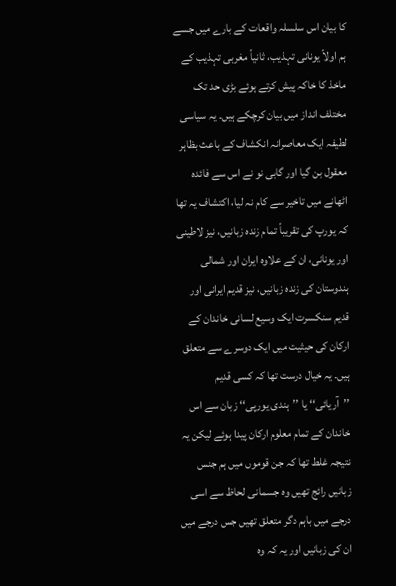کا بیان اس سلسلہ واقعات کے بارے میں جسے ہم اولاً یونانی تہذیب، ثانیاً مغربی تہذیب کے ماخذ کا خاکہ پیش کرتے ہوئے بڑی حد تک مختلف انداز میں بیان کرچکے ہیں۔ یہ سیاسی لطیفہ ایک معاصرانہ انکشاف کے باعث بظاہر معقول بن گیا اور گابی نو نے اس سے فائدہ اٹھانے میں تاخیر سے کام نہ لیا، اکتشاف یہ تھا کہ یورپ کی تقریباً تمام زندہ زبانیں، نیز لاطینی اور یونانی، ان کے علاوہ ایران اور شمالی ہندوستان کی زندہ زبانیں، نیز قدیم ایرانی اور قدیم سنکسرت ایک وسیع لسانی خاندان کے ارکان کی حیثیت میں ایک دوسرے سے متعلق ہیں۔ یہ خیال درست تھا کہ کسی قدیم ’’آریائی‘‘ یا ’’ہندی یورپی‘‘ زبان سے اس خاندان کے تمام معلوم ارکان پیدا ہوئے لیکن یہ نتیجہ غلط تھا کہ جن قوموں میں ہم جنس زبانیں رائج تھیں وہ جسمانی لحاظ سے اسی درجے میں باہم دگر متعلق تھیں جس درجے میں ان کی زبانیں اور یہ کہ وہ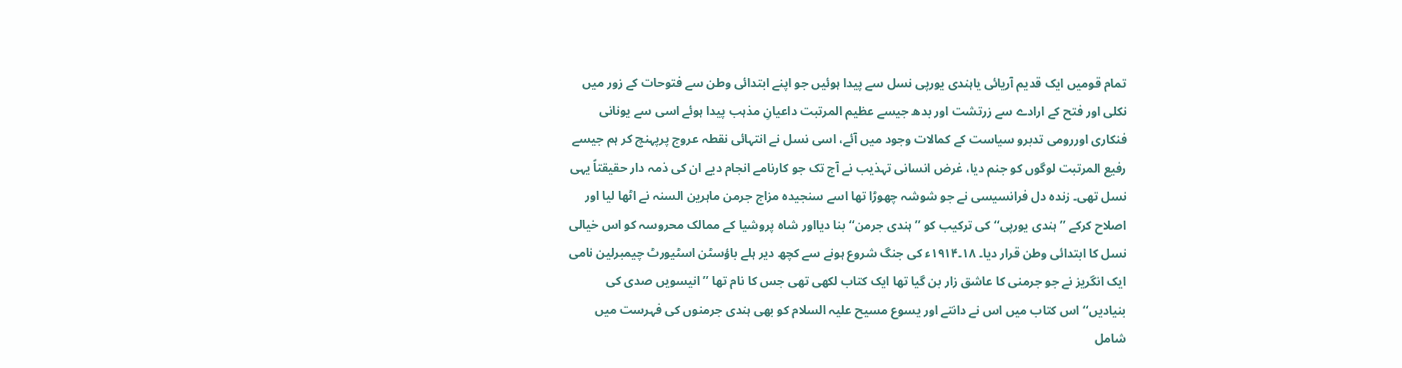تمام قومیں ایک قدیم آریائی یاہندی یورپی نسل سے پیدا ہوئیں جو اپنے ابتدائی وطن سے فتوحات کے زور میں نکلی اور فتح کے ارادے سے زرتشت اور بدھ جیسے عظیم المرتبت داعیانِ مذہب پیدا ہوئے اسی سے یونانی فنکاری اوررومی تدبرو سیاست کے کمالات وجود میں آئے، اسی نسل نے انتہائی نقطہ عروج پرپہنچ کر ہم جیسے رفیع المرتبت لوگوں کو جنم دیا، غرض انسانی تہذیب نے آج تک جو کارنامے انجام دیے ان کی ذمہ دار حقیقتاً یہی نسل تھی۔ زندہ دل فرانسیسی نے جو شوشہ چھوڑا تھا اسے سنجیدہ مزاج جرمن ماہرین السنہ نے اٹھا لیا اور اصلاح کرکے ’’ہندی یورپی‘‘ کی ترکیب کو ’’ہندی جرمن‘‘ بنا دیااور شاہ پروشیا کے ممالک محروسہ کو اس خیالی نسل کا ابتدائی وطن قرار دیا۔ ۱۸۔۱۹۱۴ء کی جنگ شروع ہونے سے کچھ دیر ہلے باؤسٹن اسٹیورٹ چیمبرلین نامی ایک انگریز نے جو جرمنی کا عاشق زار بن گیا تھا ایک کتاب لکھی تھی جس کا نام تھا ’’انیسویں صدی کی بنیادیں‘‘ اس کتاب میں اس نے دانتے اور یسوع مسیح علیہ السلام کو بھی ہندی جرمنوں کی فہرست میں شامل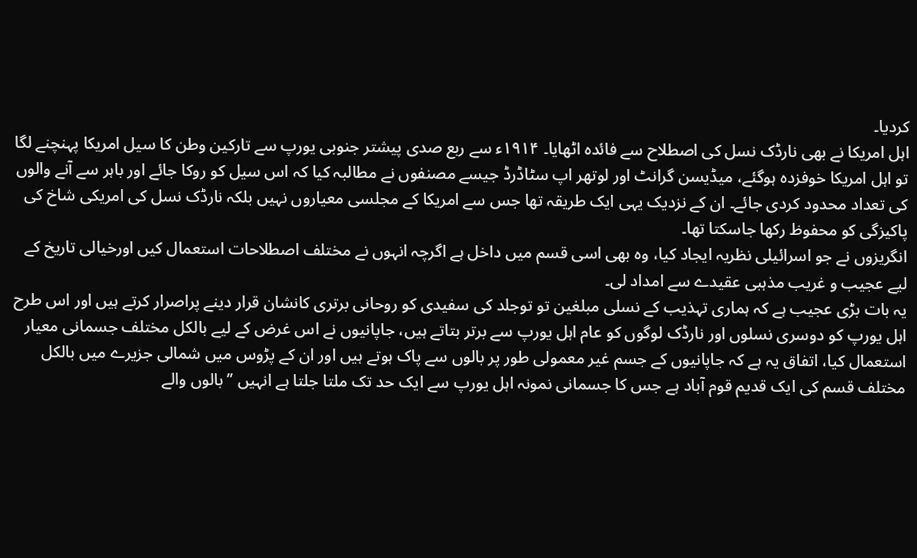کردیا۔
اہل امریکا نے بھی نارڈک نسل کی اصطلاح سے فائدہ اٹھایا۔ ۱۹۱۴ء سے ربع صدی پیشتر جنوبی یورپ سے تارکین وطن کا سیل امریکا پہنچنے لگا تو اہل امریکا خوفزدہ ہوگئے، میڈیسن گرانٹ اور لوتھر اپ سٹاڈرڈ جیسے مصنفوں نے مطالبہ کیا کہ اس سیل کو روکا جائے اور باہر سے آنے والوں کی تعداد محدود کردی جائے۔ ان کے نزدیک یہی ایک طریقہ تھا جس سے امریکا کے مجلسی معیاروں نہیں بلکہ نارڈک نسل کی امریکی شاخ کی پاکیزگی کو محفوظ رکھا جاسکتا تھا۔
انگریزوں نے جو اسرائیلی نظریہ ایجاد کیا، وہ بھی اسی قسم میں داخل ہے اگرچہ انہوں نے مختلف اصطلاحات استعمال کیں اورخیالی تاریخ کے لیے عجیب و غریب مذہبی عقیدے سے امداد لی۔
یہ بات بڑی عجیب ہے کہ ہماری تہذیب کے نسلی مبلغین تو توجلد کی سفیدی کو روحانی برتری کانشان قرار دینے پراصرار کرتے ہیں اور اس طرح اہل یورپ کو دوسری نسلوں اور نارڈک لوگوں کو عام اہل یورپ سے برتر بتاتے ہیں، جاپانیوں نے اس غرض کے لیے بالکل مختلف جسمانی معیار استعمال کیا، اتفاق یہ ہے کہ جاپانیوں کے جسم غیر معمولی طور پر بالوں سے پاک ہوتے ہیں اور ان کے پڑوس میں شمالی جزیرے میں بالکل مختلف قسم کی ایک قدیم قوم آباد ہے جس کا جسمانی نمونہ اہل یورپ سے ایک حد تک ملتا جلتا ہے انہیں ’’بالوں والے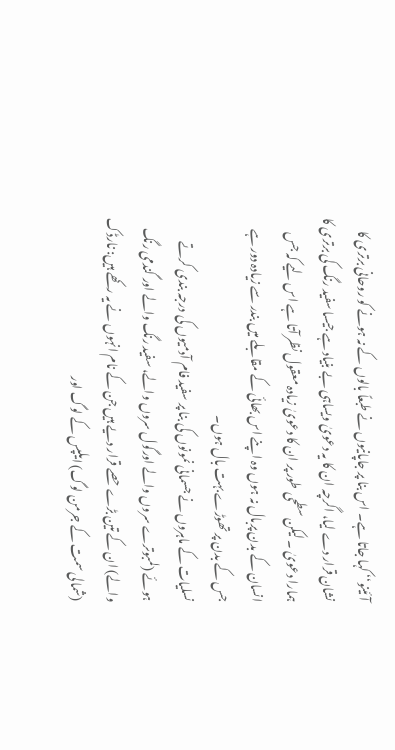آئینو‘‘ کہا جاتا ہے۔ اس بنا پر جاپانیوں نے طبعاً بالوں کے نہ ہونے کو روحانی برتری کا نشان قرار دے لیا، اگرچہ ان کا یہ دعویٰ ویساہی بے بنیاد ہے جیسا سفید رنگ کی برتری کا ہمارا دعویٰ ۔ لیکن سطحی طور پر ان کا دعویٰ زیادہ معقول نظر آتا ہے اس لیے کہ جس انسان کے بدن پربال نہ ہوں وہ اپنے اس بھائی کے مقابلے میں بندر سے زیادہ دور ہے جس کے بدن پر تھوڑے بہت بال ہوں۔
نسلیات کے ماہروں نے جسمانی نمونوں کی بنا پر سفید فام آدمیوں کی درجہ بندی کرتے ہوئے (لمبوترے سروں والے اورگول سروں والے، سفید رنگ والے اور گندمی رنگ والے) ان کے تین بڑے حصے قرار دیے ہیں جن کے نام انہوں نے یہ رکھے ہیں: نارڈک (شمالی سمت کے جرمن لوگ) ایلپس کے لوگ اور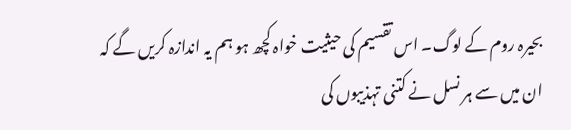بحیرہ روم کے لوگ۔ اس تقسیم کی حیثیت خواہ کچھ ہو ہم یہ اندازہ کریں گے کہ ان میں سے ہر نسل نے کتنی تہذیبوں کی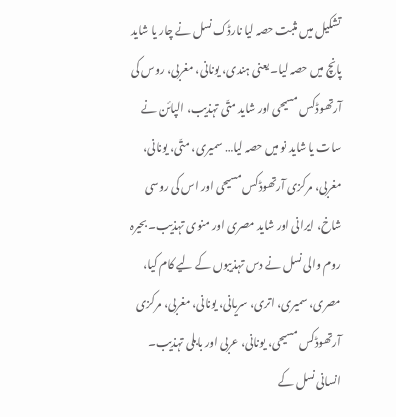تشکیل میں مثبت حصہ لیا نارڈک نسل نے چار یا شاید پانچ میں حصہ لیا۔ یعنی ہندی، یونانی، مغربی، روس کی آرتھوڈکس مسیحی اور شاید متّی تہذیب، الپائن نے سات یا شاید نو میں حصہ لیا… سمیری، متّی، یونانی، مغربی، مرکزی آرتھوڈکس مسیحی اور اس کی روسی شاخ، ایرانی اور شاید مصری اور منوی تہذیب۔ بحیرہ روم والی نسل نے دس تہذیبوں کے لیے کام کیا، مصری، سمیری، اتری، سریانی، یونانی، مغربی، مرکزی آرتھوڈکس مسیحی، یونانی، عربی اور بابلی تہذیب۔ انسانی نسل کے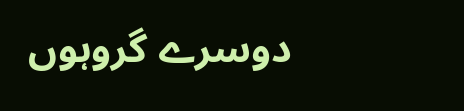دوسرے گروہوں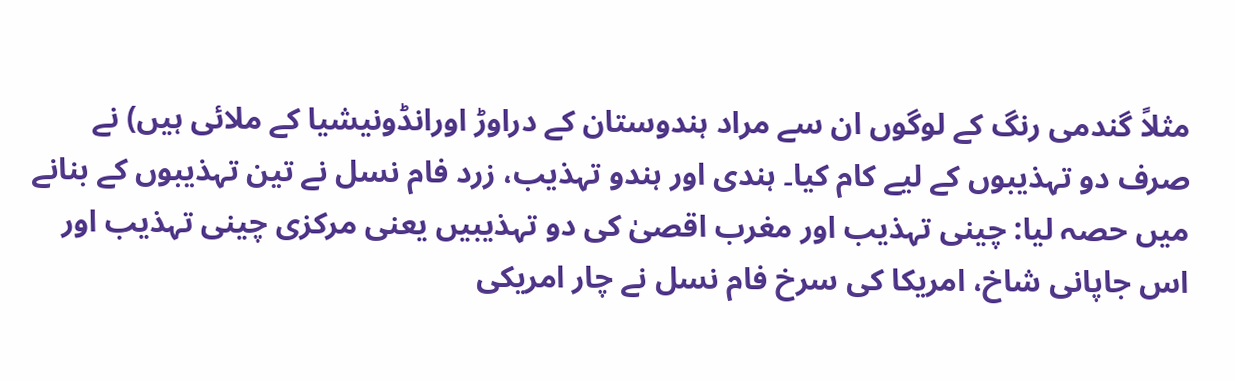مثلاً گندمی رنگ کے لوگوں ان سے مراد ہندوستان کے دراوڑ اورانڈونیشیا کے ملائی ہیں) نے صرف دو تہذیبوں کے لیے کام کیا۔ ہندی اور ہندو تہذیب، زرد فام نسل نے تین تہذیبوں کے بنانے میں حصہ لیا: چینی تہذیب اور مغرب اقصیٰ کی دو تہذیبیں یعنی مرکزی چینی تہذیب اور اس جاپانی شاخ، امریکا کی سرخ فام نسل نے چار امریکی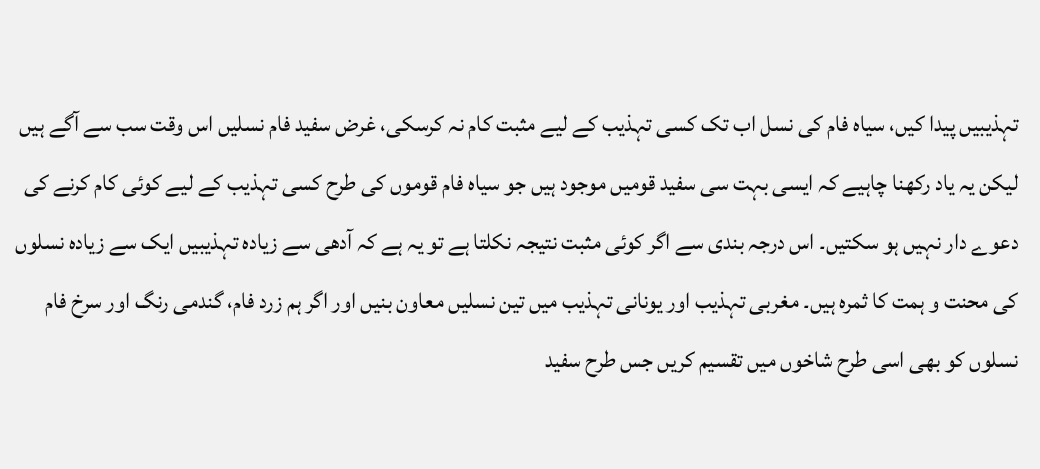تہذیبیں پیدا کیں، سیاہ فام کی نسل اب تک کسی تہذیب کے لیے مثبت کام نہ کرسکی، غرض سفید فام نسلیں اس وقت سب سے آگے ہیں لیکن یہ یاد رکھنا چاہیے کہ ایسی بہت سی سفید قومیں موجود ہیں جو سیاہ فام قوموں کی طرح کسی تہذیب کے لیے کوئی کام کرنے کی دعوے دار نہیں ہو سکتیں۔ اس درجہ بندی سے اگر کوئی مثبت نتیجہ نکلتا ہے تو یہ ہے کہ آدھی سے زیادہ تہذیبیں ایک سے زیادہ نسلوں کی محنت و ہمت کا ثمرہ ہیں۔ مغربی تہذیب اور یونانی تہذیب میں تین نسلیں معاون بنیں اور اگر ہم زرد فام، گندمی رنگ اور سرخ فام نسلوں کو بھی اسی طرح شاخوں میں تقسیم کریں جس طرح سفید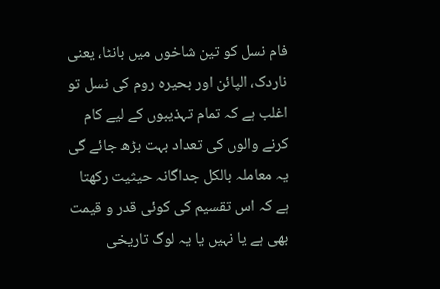فام نسل کو تین شاخوں میں بانٹا، یعنی ناردک، الپائن اور بحیرہ روم کی نسل تو اغلب ہے کہ تمام تہذیبوں کے لیے کام کرنے والوں کی تعداد بہت بڑھ جائے گی یہ معاملہ بالکل جداگانہ حیثیت رکھتا ہے کہ اس تقسیم کی کوئی قدر و قیمت بھی ہے یا نہیں یا یہ لوگ تاریخی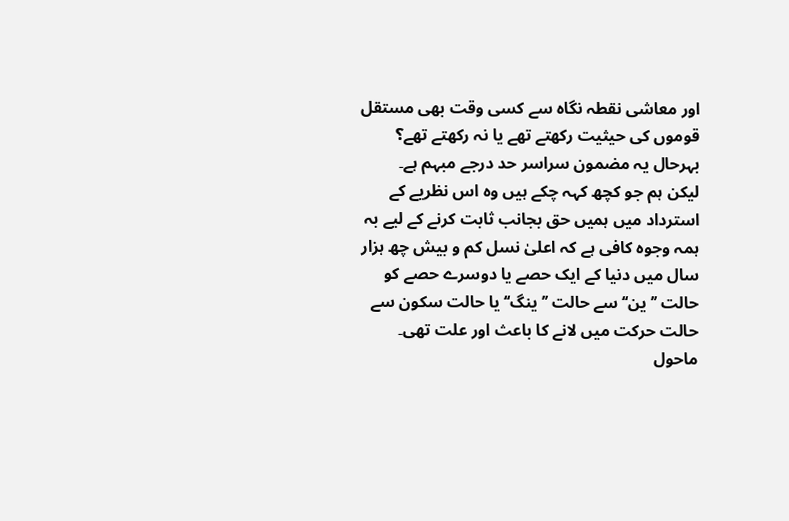اور معاشی نقطہ نگاہ سے کسی وقت بھی مستقل قوموں کی حیثیت رکھتے تھے یا نہ رکھتے تھے؟ بہرحال یہ مضمون سراسر حد درجے مبہم ہے۔
لیکن ہم جو کچھ کہہ چکے ہیں وہ اس نظریے کے استرداد میں ہمیں حق بجانب ثابت کرنے کے لیے بہ ہمہ وجوہ کافی ہے کہ اعلیٰ نسل کم و بیش چھ ہزار سال میں دنیا کے ایک حصے یا دوسرے حصے کو حالت ’’ین‘‘ سے حالت ’’ینگ‘‘ یا حالت سکون سے حالت حرکت میں لانے کا باعث اور علت تھی۔
ماحول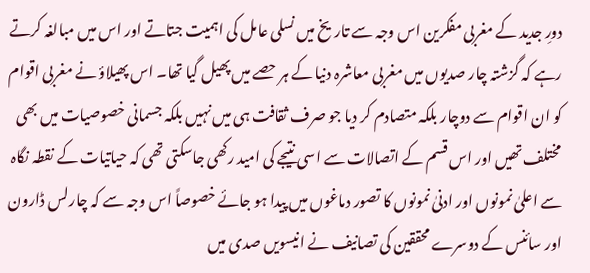دورِ جدید کے مغربی مفکرین اس وجہ سے تاریخ میں نسلی عامل کی اہمیت جتاتے اور اس میں مبالغہ کرتے رہے کہ گزشتہ چار صدیوں میں مغربی معاشرہ دنیا کے ہر حصے میں پھیل گیا تھا۔ اس پھیلاؤ نے مغربی اقوام کو ان اقوام سے دوچار بلکہ متصادم کر دیا جو صرف ثقافت ہی میں نہیں بلکہ جسمانی خصوصیات میں بھی مختلف تھیں اور اس قسم کے اتصالات سے اسی نتیجے کی امید رکھی جاسکتی تھی کہ حیاتیات کے نقطہ نگاہ سے اعلیٰ نمونوں اور ادنیٰ نمونوں کا تصور دماغوں میں پیدا ہو جائے خصوصاً اس وجہ سے کہ چارلس ڈارون اور سائنس کے دوسرے محققین کی تصانیف نے انیسویں صدی میں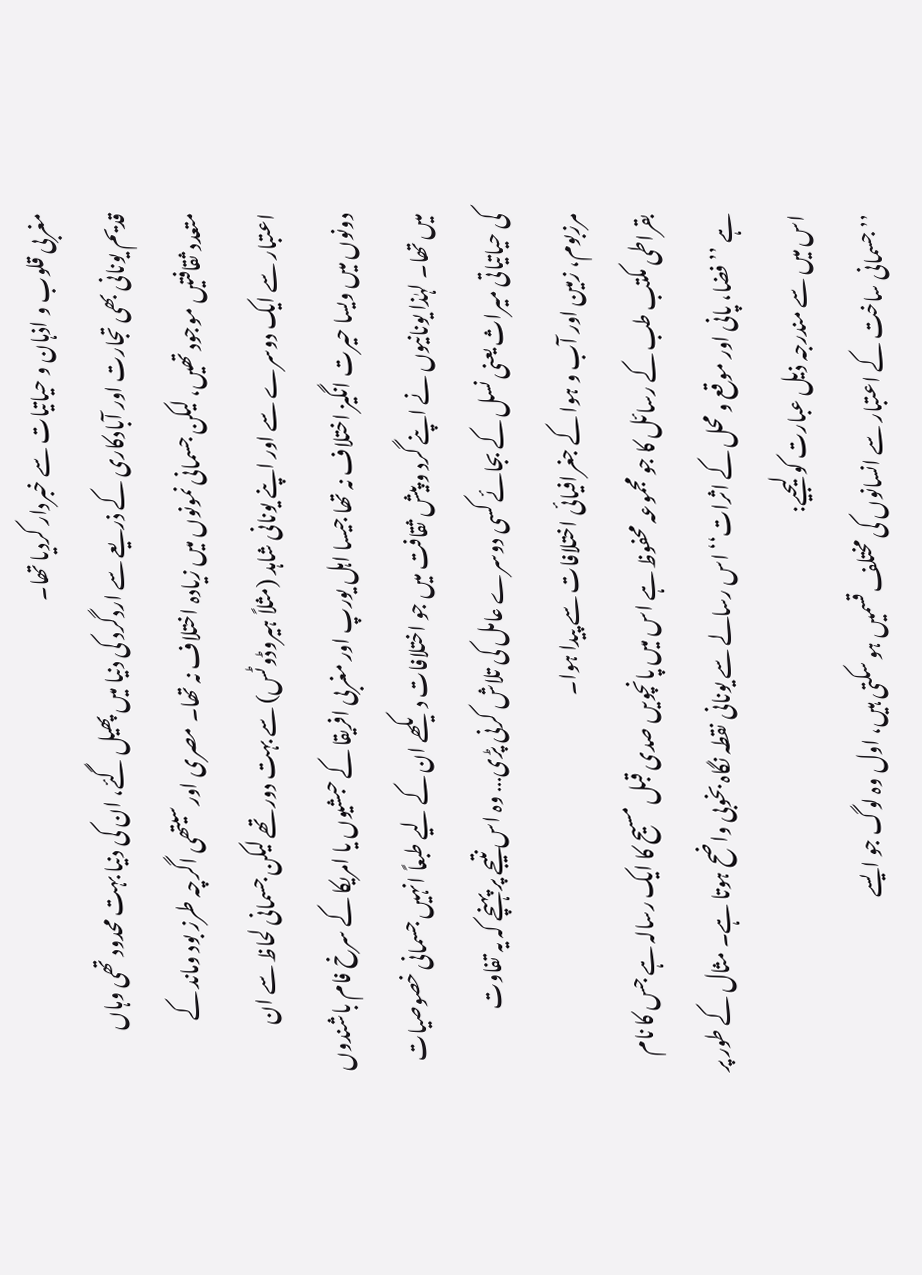مغربی قلوب و اذہان و حیاتیات سے خبردار کردیا تھا۔
قدیم یونانی بھی تجارت اور آبادکاری کے ذریعے سے اردگرد کی دنیا میں پھیل گئے، ان کی دنیا بہت محدود تھی وہاں متعدد ثقافتیں موجود تھیں، لیکن جسمانی نمونوں میں زیادہ اختلاف نہ تھا۔ مصری اور سیتھی اگرچہ طرز بود وماند کے اعتبار سے ایک دوسرے سے اور اپنے یونانی شاہد (مثلاً ہیروڈوٹس) سے بہت دور تھے لیکن جسمانی لحاظ سے ان دونوں میں ویسا حیرت انگیز اختلاف نہ تھا جیسا اہل یورپ اور مغربی افریقا کے حبشیوں یا امریکا کے سرخ فام باشندوں میں تھا۔ لہٰذا یونانیوں نے اپنے گرد و پیش ثقافت میں جو اختلافات دیکھے ان کے لیے طبعاً انہیں جسمانی خصوصیات کی حیاتیاتی میراث یعنی نسل کے بجائے کسی دوسرے عامل کی تلاش کرنی پڑی… وہ اس نتیجے پر پہنچے کہ یہ تفاوت مرزبوم، زمین اور آب و ہوا کے جغرافیائی اختلافات سے پیدا ہوا۔
بقراطی مکتب طب کے رسائل کا جو مجموعہ محفوظ ہے اس میں پانچویں صدی قبل مسیح کا ایک رسالہ ہے جس کا نام ہے ’’فضا، پانی اور موقع و محل کے اثرات‘‘ اس رسالے سے یونانی نقطہ نگاہ بخوبی واضح ہوتا ہے۔ مثال کے طور پر اس میں سے مندرجہ ذیل عبارت کو لیجیے:
’’جسمانی ساخت کے اعتبار سے انسانوں کی مختلف قسمیں ہو سکتی ہیں، اول وہ لوگ جو ایسے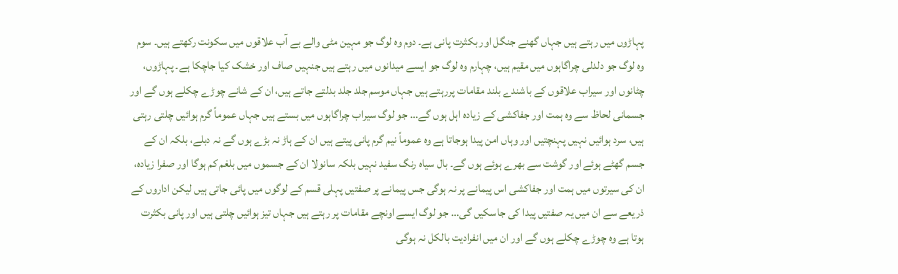پہاڑوں میں رہتے ہیں جہاں گھنے جنگل اور بکثرت پانی ہے۔ دوم وہ لوگ جو مہین مٹی والے بے آب علاقوں میں سکونت رکھتے ہیں۔ سوم وہ لوگ جو دلدلی چراگاہوں میں مقیم ہیں، چہارم وہ لوگ جو ایسے میدانوں میں رہتے ہیں جنہیں صاف اور خشک کیا جاچکا ہے۔ پہاڑوں، چٹانوں اور سیراب علاقوں کے باشندے بلند مقامات پررہتے ہیں جہاں موسم جلد جلد بدلتے جاتے ہیں، ان کے شانے چوڑے چکلے ہوں گے اور جسمانی لحاظ سے وہ ہمت اور جفاکشی کے زیادہ اہل ہوں گے… جو لوگ سیراب چراگاہوں میں بستے ہیں جہاں عموماً گرم ہوائیں چلتی رہتی ہیں، سرد ہوائیں نہیں پہنچتیں اور وہاں امن پیدا ہوجاتا ہے وہ عموماً نیم گرم پانی پیتے ہیں ان کے ہاڑ نہ بڑے ہوں گے نہ دبلے، بلکہ ان کے جسم گھٹے ہوئے اور گوشت سے بھرے ہوئے ہوں گے۔ بال سیاہ رنگ سفید نہیں بلکہ سانولا ان کے جسموں میں بلغم کم ہوگا اور صفرا زیادہ، ان کی سیرتوں میں ہمت اور جفاکشی اس پیمانے پر نہ ہوگی جس پیمانے پر صفتیں پہلی قسم کے لوگوں میں پائی جاتی ہیں لیکن اداروں کے ذریعے سے ان میں یہ صفتیں پیدا کی جاسکیں گی… جو لوگ ایسے اونچے مقامات پر رہتے ہیں جہاں تیز ہوائیں چلتی ہیں اور پانی بکثرت ہوتا ہے وہ چوڑے چکلے ہوں گے اور ان میں انفرادیت بالکل نہ ہوگی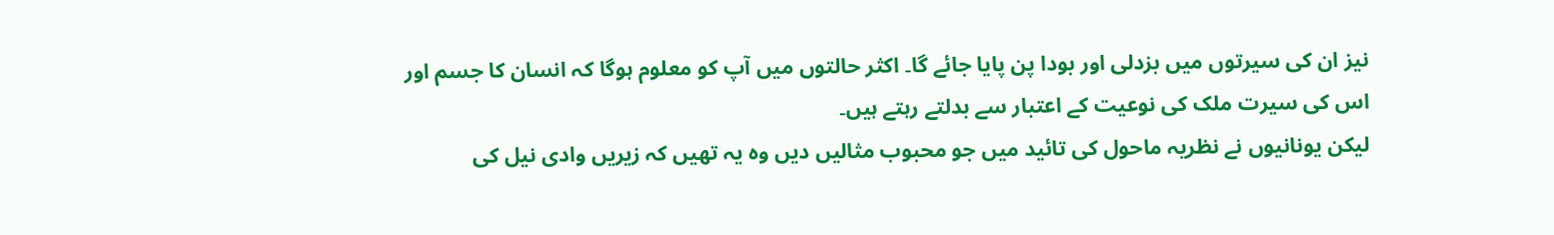نیز ان کی سیرتوں میں بزدلی اور بودا پن پایا جائے گا۔ اکثر حالتوں میں آپ کو معلوم ہوگا کہ انسان کا جسم اور اس کی سیرت ملک کی نوعیت کے اعتبار سے بدلتے رہتے ہیں۔
لیکن یونانیوں نے نظریہ ماحول کی تائید میں جو محبوب مثالیں دیں وہ یہ تھیں کہ زیریں وادی نیل کی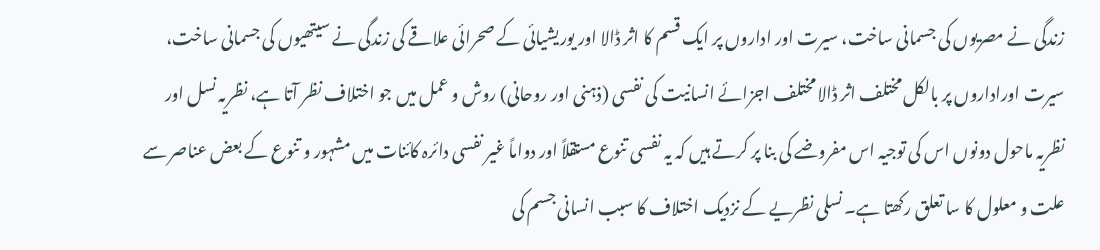زندگی نے مصریوں کی جسمانی ساخت، سیرت اور اداروں پر ایک قسم کا اثر ڈالا اور یوریشیائی کے صحرائی علاقے کی زندگی نے سیتھیوں کی جسمانی ساخت، سیرت اوراداروں پر بالکل مختلف اثر ڈالا مختلف اجزائے انسانیت کی نفسی (ذہنی اور روحانی) روش و عمل میں جو اختلاف نظر آتا ہے، نظریہ نسل اور نظریہ ماحول دونوں اس کی توجیہ اس مفروضے کی بنا پر کرتے ہیں کہ یہ نفسی تنوع مستقلاً اور دواماً غیر نفسی دائرہ کائنات میں مشہور و تنوع کے بعض عناصر سے علت و معلول کا سا تعلق رکھتا ہے۔ نسلی نظریے کے نزدیک اختلاف کا سبب انسانی جسم کی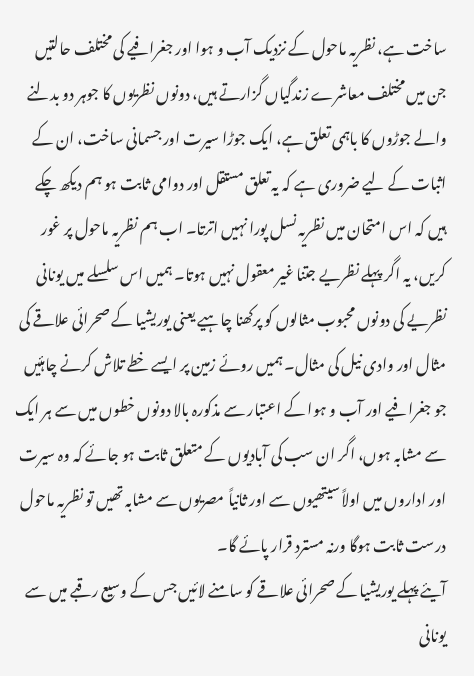ساخت ہے، نظریہ ماحول کے نزدیک آب و ہوا اور جغرافیے کی مختلف حالتیں جن میں مختلف معاشرے زندگیاں گزارتے ہیں، دونوں نظریوں کا جوہر دو بدلنے والے جوڑوں کا باہمی تعلق ہے، ایک جوڑا سیرت اور جسمانی ساخت، ان کے اثبات کے لیے ضروری ہے کہ یہ تعلق مستقل اور دوامی ثابت ہو ہم دیکھ چکے ہیں کہ اس امتحان میں نظریہ نسل پورا نہیں اترتا۔ اب ہم نظریہ ماحول پر غور کریں، یہ اگر پہلے نظریے جتنا غیر معقول نہیں ہوتا۔ ہمیں اس سلسلے میں یونانی نظریے کی دونوں محبوب مثالوں کو پرکھنا چاہیے یعنی یوریشیا کے صحرائی علاقے کی مثال اور وادی نیل کی مثال۔ ہمیں روئے زمین پر ایسے خطے تلاش کرنے چاہئیں جو جغرافیے اور آب و ہوا کے اعتبار سے مذکورہ بالا دونوں خطوں میں سے ہر ایک سے مشابہ ہوں، اگر ان سب کی آبادیوں کے متعلق ثابت ہو جائے کہ وہ سیرت اور اداروں میں اولاً سیتھیوں سے اور ثانیاً مصریوں سے مشابہ تھیں تو نظریہ ماحول درست ثابت ہوگا ورنہ مسترد قرار پائے گا۔
آیئے پہلے یوریشیا کے صحرائی علاقے کو سامنے لائیں جس کے وسیع رقبے میں سے یونانی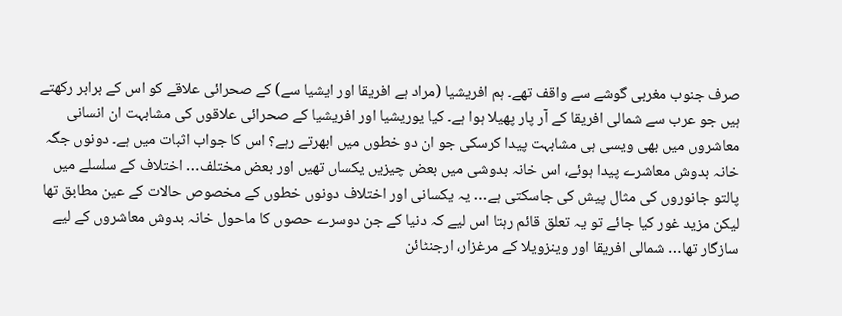صرف جنوب مغربی گوشے سے واقف تھے۔ ہم افریشیا (مراد ہے افریقا اور ایشیا سے) کے صحرائی علاقے کو اس کے برابر رکھتے ہیں جو عرب سے شمالی افریقا کے آر پار پھیلا ہوا ہے۔ کیا یوریشیا اور افریشیا کے صحرائی علاقوں کی مشابہت ان انسانی معاشروں میں بھی ویسی ہی مشابہت پیدا کرسکی جو ان دو خطوں میں ابھرتے رہے؟ اس کا جواب اثبات میں ہے۔ دونوں جگہ خانہ بدوش معاشرے پیدا ہوئے، اس خانہ بدوشی میں بعض چیزیں یکساں تھیں اور بعض مختلف… اختلاف کے سلسلے میں پالتو جانوروں کی مثال پیش کی جاسکتی ہے… یہ یکسانی اور اختلاف دونوں خطوں کے مخصوص حالات کے عین مطابق تھا لیکن مزید غور کیا جائے تو یہ تعلق قائم رہتا اس لیے کہ دنیا کے جن دوسرے حصوں کا ماحول خانہ بدوش معاشروں کے لیے سازگار تھا… شمالی افریقا اور وینزویلا کے مرغزار، ارجنٹائن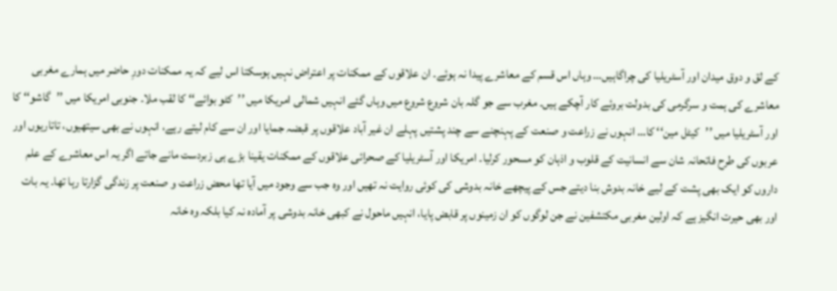کے لق و دوق میدان اور آسٹریلیا کی چراگاہیں… وہاں اس قسم کے معاشرے پیدا نہ ہوئے۔ ان علاقوں کے ممکنات پر اعتراض نہیں ہوسکتا اس لیے کہ یہ ممکنات دورِ حاضر میں ہمارے مغربی معاشرے کی ہمت و سرگرمی کی بدولت بروئے کار آچکے ہیں۔ مغرب سے جو گلہ بان شروع شروع میں وہاں گئے انہیں شمالی امریکا میں ’’کٹو بوائے‘‘ کا لقب ملا۔ جنوبی امریکا میں ’’گاشو‘‘ کا اور آسٹریلیا میں ’’کیٹل مین‘‘ کا… انہوں نے زراعت و صنعت کے پہنچنے سے چند پشتیں پہلے ان غیر آباد علاقوں پر قبضہ جمایا اور ان سے کام لیتے رہے، انہوں نے بھی سیتھیوں، تاتاریوں اور عربوں کی طرح فاتحانہ شان سے انسانیت کے قلوب و اذہان کو مسحور کرلیا۔ امریکا اور آسٹریلیا کے صحرائی علاقوں کے ممکنات یقینا بڑے ہی زبردست مانے جاتے اگر یہ اس معاشرے کے علم داروں کو ایک بھی پشت کے لیے خانہ بدوش بنا دیتے جس کے پیچھے خانہ بدوشی کی کوئی روایت نہ تھیں اور وہ جب سے وجود میں آیا تھا محض زراعت و صنعت پر زندگی گزارتا رہا تھا۔ یہ بات اور بھی حیرت انگیز ہے کہ اولین مغربی مکتشفین نے جن لوگوں کو ان زمینوں پر قابض پایا، انہیں ماحول نے کبھی خانہ بدوشی پر آمادہ نہ کیا بلکہ وہ خانہ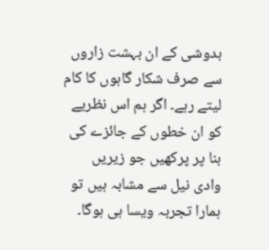بدوشی کے ان بہشت زاروں سے صرف شکار گاہوں کا کام لیتے رہے۔ اگر ہم اس نظریے کو ان خطوں کے جائزے کی بنا پر پرکھیں جو زیریں وادی نیل سے مشابہ ہیں تو ہمارا تجربہ ویسا ہی ہوگا۔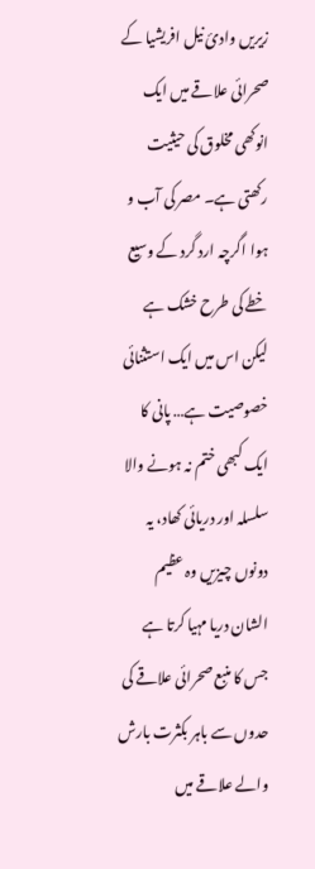زیریں وادیٔ نیل افریشیا کے صحرائی علاقے میں ایک انوکھی مخلوق کی حیثیت رکھتی ہے۔ مصر کی آب و ہوا اگرچہ ارد گرد کے وسیع خطے کی طرح خشک ہے لیکن اس میں ایک استثنائی خصوصیت ہے… پانی کا ایک کبھی ختم نہ ہونے والا سلسلہ اور دریائی کھاد، یہ دونوں چیزیں وہ عظیم الشان دریا مہیا کرتا ہے جس کا منبع صحرائی علاقے کی حدوں سے باہر بکثرت بارش والے علاقے میں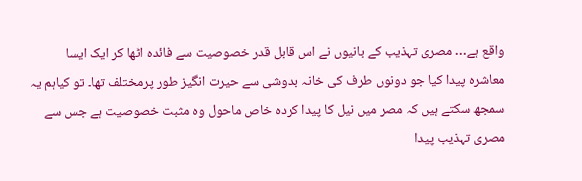واقع ہے… مصری تہذیب کے بانیوں نے اس قابل قدر خصوصیت سے فائدہ اٹھا کر ایک ایسا معاشرہ پیدا کیا جو دونوں طرف کی خانہ بدوشی سے حیرت انگیز طور پرمختلف تھا۔ تو کیاہم یہ سمجھ سکتے ہیں کہ مصر میں نیل کا پیدا کردہ خاص ماحول وہ مثبت خصوصیت ہے جس سے مصری تہذیب پیدا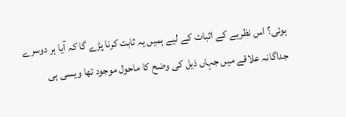ہوئی؟ اس نظریے کے اثبات کے لیے ہمیں یہ ثابت کرنا پڑے گا کہ آیا ہر دوسرے جداگانہ علاقے میں جہاں ذیل کی وضح کا ماحول موجود تھا ویسی ہی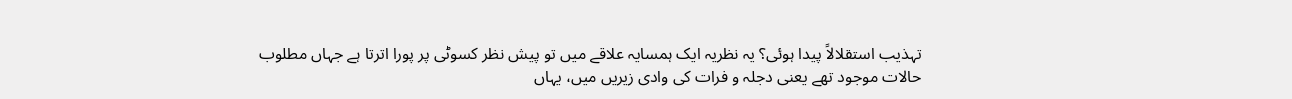تہذیب استقلالاً پیدا ہوئی؟ یہ نظریہ ایک ہمسایہ علاقے میں تو پیش نظر کسوٹی پر پورا اترتا ہے جہاں مطلوب حالات موجود تھے یعنی دجلہ و فرات کی وادی زیریں میں، یہاں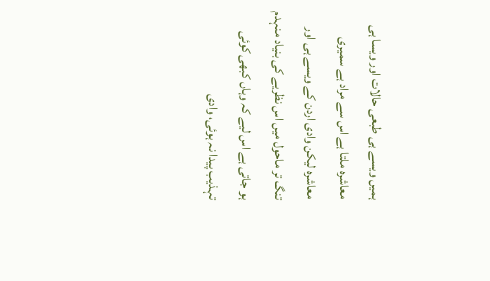ہمیں ویسے ہی طبعی حالات اور ویسا ہی معاشرہ ملتا ہے اس سے مراد ہے سمیری معاشرہ لیکن وادی اردن کے ویسے ہی اور تنگ تر ماحول میں اس نظریے کی بنیاد منہدم ہو جاتی ہے اس لیے کہ وہاں کبھی کوئی تہذیب پیدا نہ ہوئی، وادی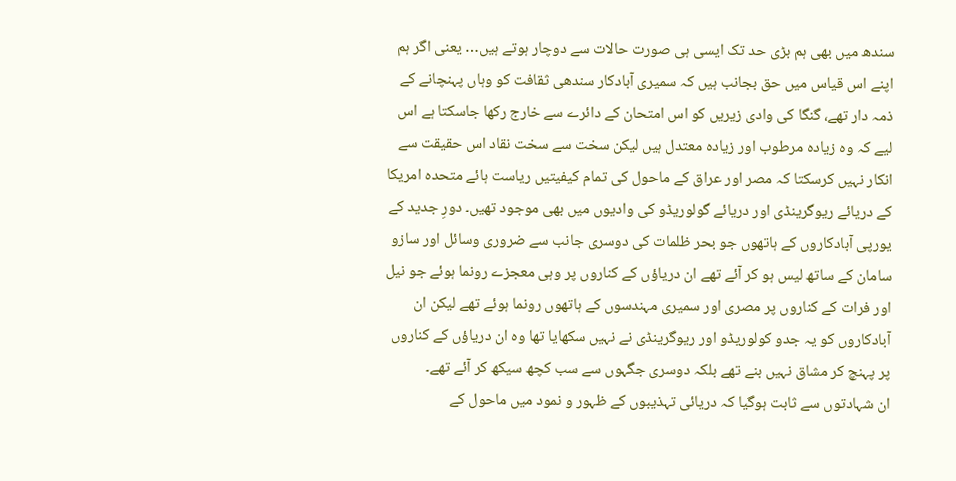سندھ میں بھی ہم بڑی حد تک ایسی ہی صورت حالات سے دوچار ہوتے ہیں… یعنی اگر ہم اپنے اس قیاس میں حق بجانب ہیں کہ سمیری آبادکار سندھی ثقافت کو وہاں پہنچانے کے ذمہ دار تھے، گنگا کی وادی زیریں کو اس امتحان کے دائرے سے خارج رکھا جاسکتا ہے اس لیے کہ وہ زیادہ مرطوب اور زیادہ معتدل ہیں لیکن سخت سے سخت نقاد اس حقیقت سے انکار نہیں کرسکتا کہ مصر اور عراق کے ماحول کی تمام کیفیتیں ریاست ہائے متحدہ امریکا کے دریائے ریوگرینڈی اور دریائے گولوریڈو کی وادیوں میں بھی موجود تھیں۔ دورِ جدید کے یورپی آبادکاروں کے ہاتھوں جو بحر ظلمات کی دوسری جانب سے ضروری وسائل اور سازو سامان کے ساتھ لیس ہو کر آئے تھے ان دریاؤں کے کناروں پر وہی معجزے رونما ہوئے جو نیل اور فرات کے کناروں پر مصری اور سمیری مہندسوں کے ہاتھوں رونما ہوئے تھے لیکن ان آبادکاروں کو یہ جدو کولوریڈو اور ریوگرینڈی نے نہیں سکھایا تھا وہ ان دریاؤں کے کناروں پر پہنچ کر مشاق نہیں بنے تھے بلکہ دوسری جگہوں سے سب کچھ سیکھ کر آئے تھے۔
ان شہادتوں سے ثابت ہوگیا کہ دریائی تہذیبوں کے ظہور و نمود میں ماحول کے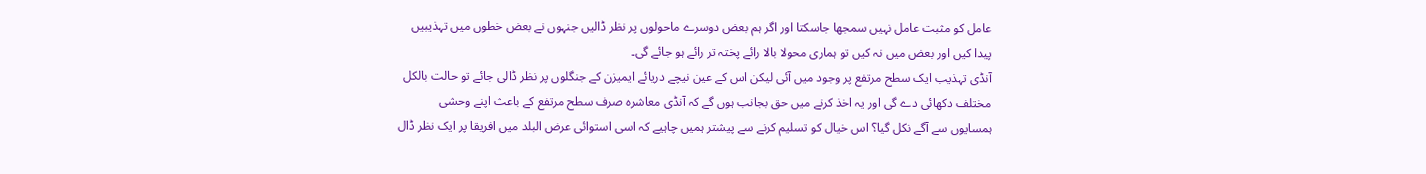عامل کو مثبت عامل نہیں سمجھا جاسکتا اور اگر ہم بعض دوسرے ماحولوں پر نظر ڈالیں جنہوں نے بعض خطوں میں تہذیبیں پیدا کیں اور بعض میں نہ کیں تو ہماری محولا بالا رائے پختہ تر رائے ہو جائے گی۔
آنڈی تہذیب ایک سطح مرتفع پر وجود میں آئی لیکن اس کے عین نیچے دریائے ایمیزن کے جنگلوں پر نظر ڈالی جائے تو حالت بالکل مختلف دکھائی دے گی اور یہ اخذ کرنے میں حق بجانب ہوں گے کہ آنڈی معاشرہ صرف سطح مرتفع کے باعث اپنے وحشی ہمسایوں سے آگے نکل گیا؟ اس خیال کو تسلیم کرنے سے پیشتر ہمیں چاہیے کہ اسی استوائی عرض البلد میں افریقا پر ایک نظر ڈال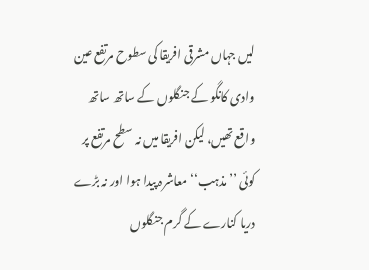لیں جہاں مشرقی افریقا کی سطوح مرتفع عین وادی کانگو کے جنگلوں کے ساتھ ساتھ واقع تھیں، لیکن افریقا میں نہ سطح مرتفع پر کوئی ’’مذہب‘‘ معاشرہ پیدا ہوا اور نہ بڑے دریا کنارے کے گرم جنگلوں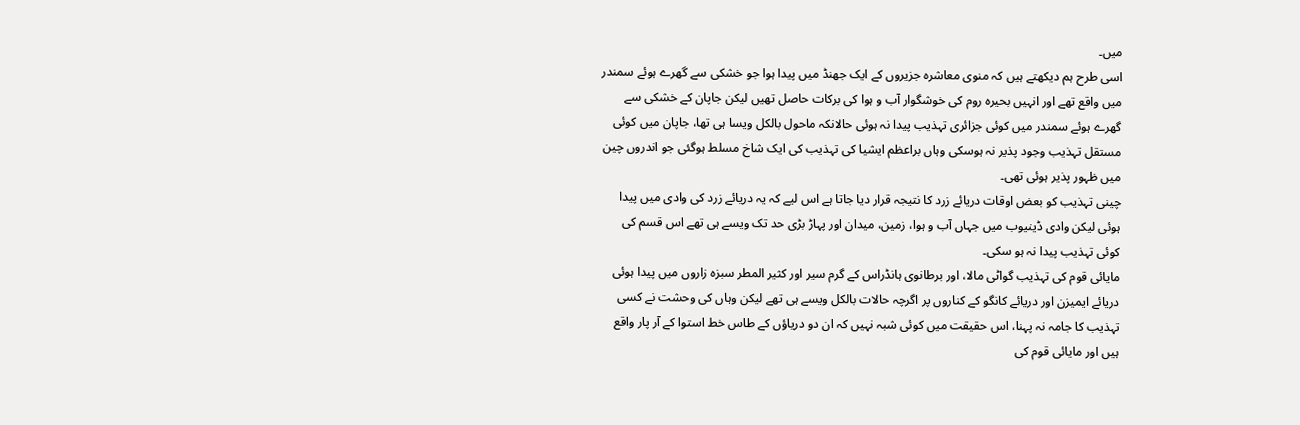میں۔
اسی طرح ہم دیکھتے ہیں کہ منوی معاشرہ جزیروں کے ایک جھنڈ میں پیدا ہوا جو خشکی سے گھرے ہوئے سمندر میں واقع تھے اور انہیں بحیرہ روم کی خوشگوار آب و ہوا کی برکات حاصل تھیں لیکن جاپان کے خشکی سے گھرے ہوئے سمندر میں کوئی جزائری تہذیب پیدا نہ ہوئی حالانکہ ماحول بالکل ویسا ہی تھا، جاپان میں کوئی مستقل تہذیب وجود پذیر نہ ہوسکی وہاں براعظم ایشیا کی تہذیب کی ایک شاخ مسلط ہوگئی جو اندروں چین میں ظہور پذیر ہوئی تھی۔
چینی تہذیب کو بعض اوقات دریائے زرد کا نتیجہ قرار دیا جاتا ہے اس لیے کہ یہ دریائے زرد کی وادی میں پیدا ہوئی لیکن وادی ڈینیوب میں جہاں آب و ہوا، زمین، میدان اور پہاڑ بڑی حد تک ویسے ہی تھے اس قسم کی کوئی تہذیب پیدا نہ ہو سکی۔
مایائی قوم کی تہذیب گواٹی مالا، اور برطانوی ہانڈراس کے گرم سیر اور کثیر المطر سبزہ زاروں میں پیدا ہوئی دریائے ایمیزن اور دریائے کانگو کے کناروں پر اگرچہ حالات بالکل ویسے ہی تھے لیکن وہاں کی وحشت نے کسی تہذیب کا جامہ نہ پہنا، اس حقیقت میں کوئی شبہ نہیں کہ ان دو دریاؤں کے طاس خط استوا کے آر پار واقع ہیں اور مایائی قوم کی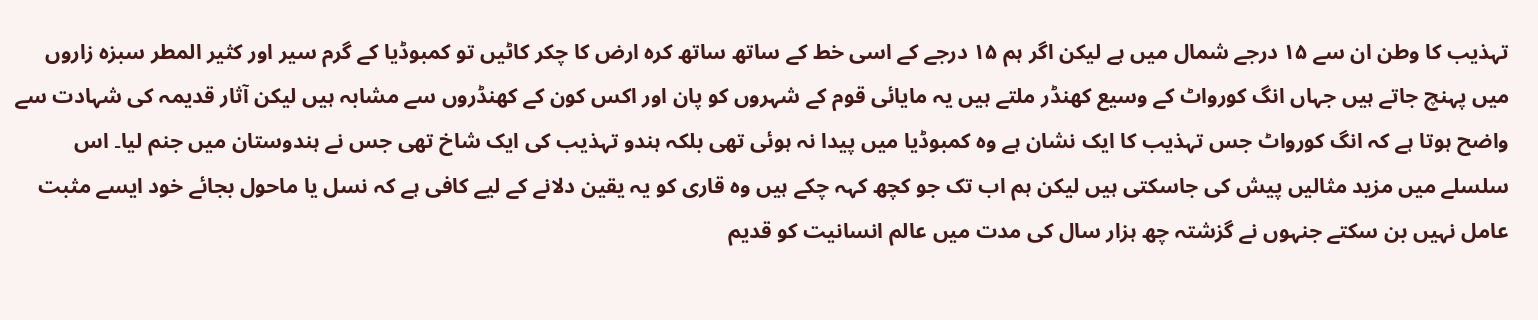تہذیب کا وطن ان سے ۱۵ درجے شمال میں ہے لیکن اگر ہم ۱۵ درجے کے اسی خط کے ساتھ ساتھ کرہ ارض کا چکر کاٹیں تو کمبوڈیا کے گرم سیر اور کثیر المطر سبزہ زاروں میں پہنچ جاتے ہیں جہاں انگ کورواٹ کے وسیع کھنڈر ملتے ہیں یہ مایائی قوم کے شہروں کو پان اور اکس کون کے کھنڈروں سے مشابہ ہیں لیکن آثار قدیمہ کی شہادت سے واضح ہوتا ہے کہ انگ کورواٹ جس تہذیب کا ایک نشان ہے وہ کمبوڈیا میں پیدا نہ ہوئی تھی بلکہ ہندو تہذیب کی ایک شاخ تھی جس نے ہندوستان میں جنم لیا۔ اس سلسلے میں مزید مثالیں پیش کی جاسکتی ہیں لیکن ہم اب تک جو کچھ کہہ چکے ہیں وہ قاری کو یہ یقین دلانے کے لیے کافی ہے کہ نسل یا ماحول بجائے خود ایسے مثبت عامل نہیں بن سکتے جنہوں نے گزشتہ چھ ہزار سال کی مدت میں عالم انسانیت کو قدیم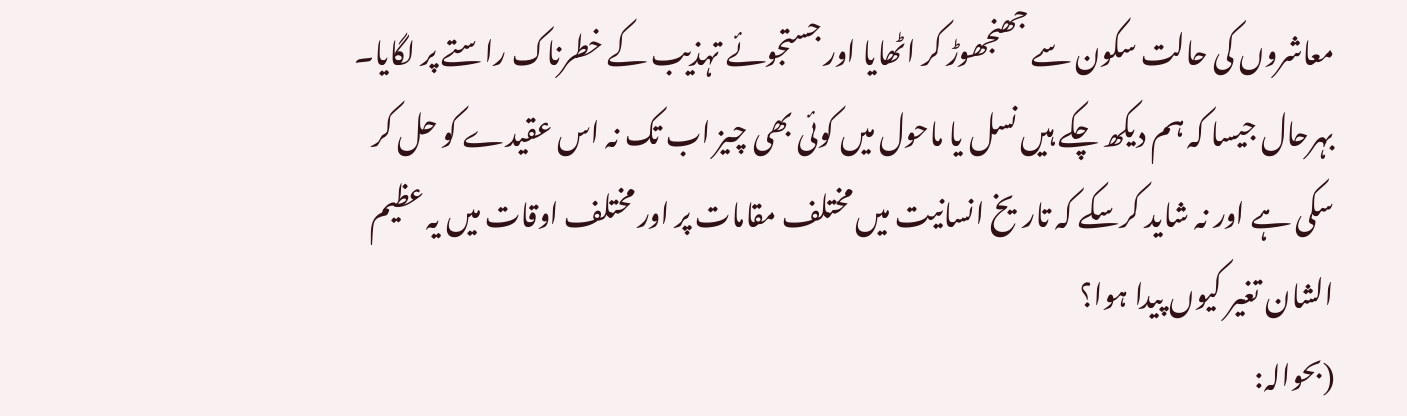معاشروں کی حالت سکون سے جھنجھوڑ کر اٹھایا اور جستجوئے تہذیب کے خطرناک راستے پر لگایا۔
بہرحال جیسا کہ ہم دیکھ چکے ہیں نسل یا ماحول میں کوئی بھی چیز اب تک نہ اس عقیدے کو حل کر سکی ہے اور نہ شاید کرسکے کہ تاریخ انسانیت میں مختلف مقامات پر اور مختلف اوقات میں یہ عظیم الشان تغیر کیوں پیدا ہوا؟
(بحوالہ: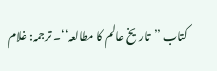کتاب ’’تاریخ عالم کا مطالعہ‘‘۔ ترجمہ: غلام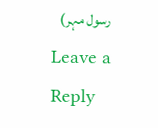رسول مہر)
Leave a Reply